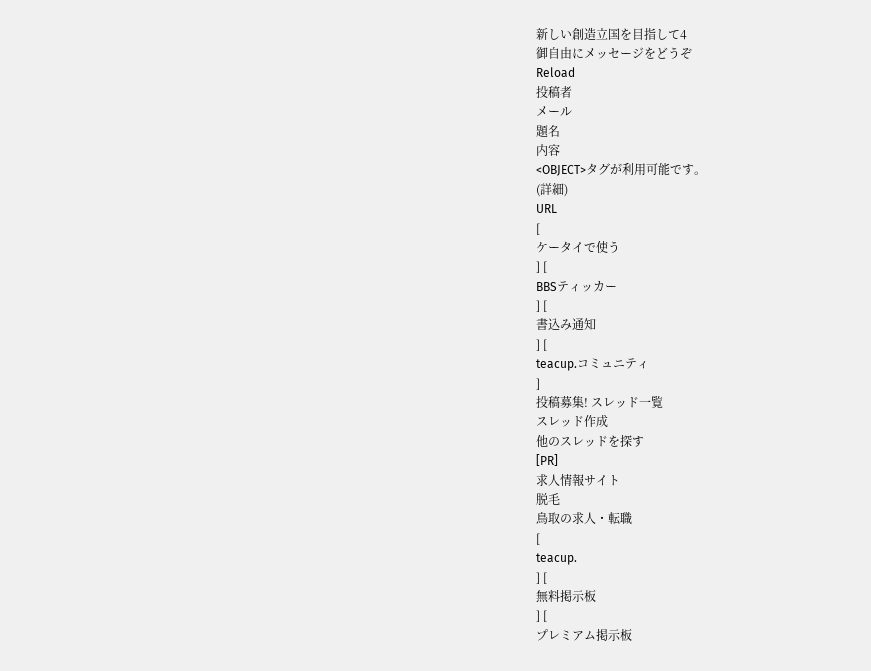新しい創造立国を目指して4
御自由にメッセージをどうぞ
Reload
投稿者
メール
題名
内容
<OBJECT>タグが利用可能です。
(詳細)
URL
[
ケータイで使う
] [
BBSティッカー
] [
書込み通知
] [
teacup.コミュニティ
]
投稿募集! スレッド一覧
スレッド作成
他のスレッドを探す
[PR]
求人情報サイト
脱毛
鳥取の求人・転職
[
teacup.
] [
無料掲示板
] [
プレミアム掲示板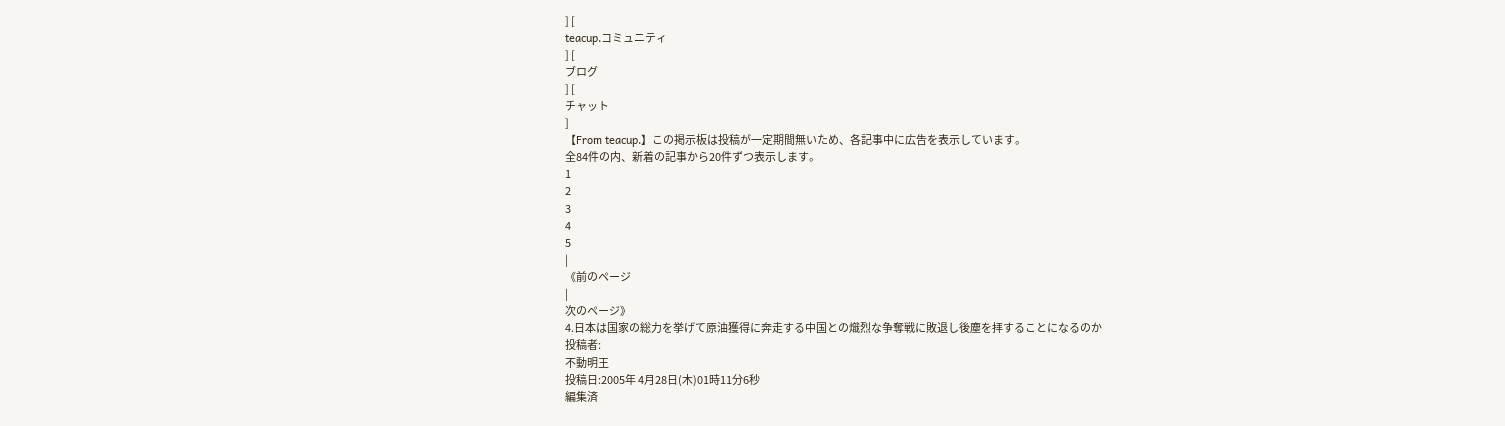] [
teacup.コミュニティ
] [
ブログ
] [
チャット
]
【From teacup.】この掲示板は投稿が一定期間無いため、各記事中に広告を表示しています。
全84件の内、新着の記事から20件ずつ表示します。
1
2
3
4
5
|
《前のページ
|
次のページ》
4.日本は国家の総力を挙げて原油獲得に奔走する中国との熾烈な争奪戦に敗退し後塵を拝することになるのか
投稿者:
不動明王
投稿日:2005年 4月28日(木)01時11分6秒
編集済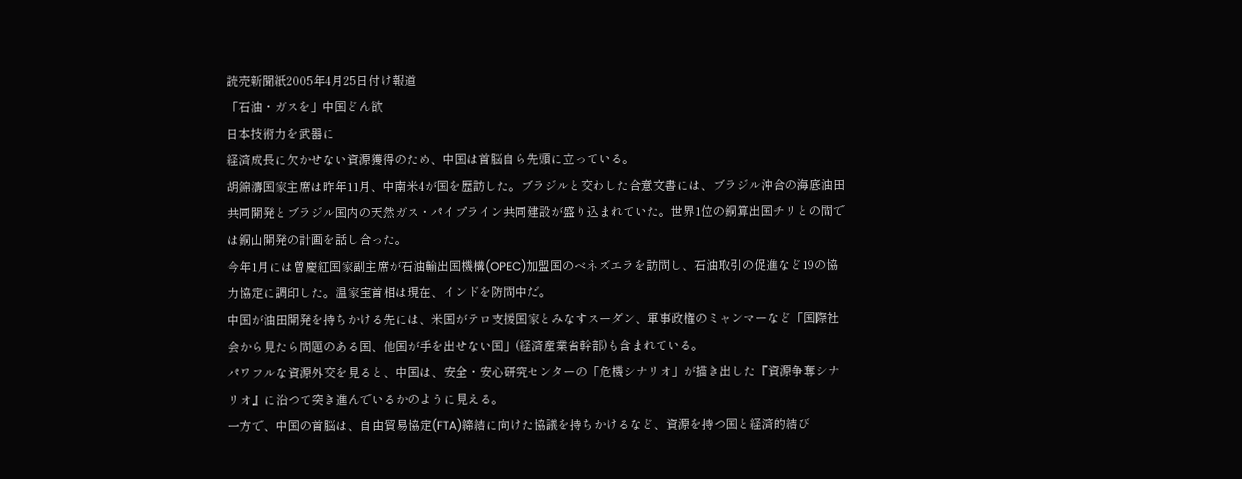読売新聞紙2005年4月25日付け報道
「石油・ガスを」中国どん欲
日本技術力を武器に
経済成長に欠かせない資源獲得のため、中国は首脳自ら先頭に立っている。
胡錦濤国家主席は昨年11月、中南米4が国を歴訪した。ブラジルと交わした合意文書には、ブラジル沖合の海底油田共同開発とブラジル国内の天然ガス・パイプライン共同建設が盛り込まれていた。世界1位の銅算出国チリとの間では銅山開発の計画を話し合った。
今年1月には曽慶紅国家副主席が石油輸出国機構(OPEC)加盟国のベネズエラを訪問し、石油取引の促進など19の協力協定に調印した。温家宝首相は現在、インドを防問中だ。
中国が油田開発を持ちかける先には、米国がテロ支援国家とみなすスーダン、軍事政権のミャンマーなど「国際社会から見たら問題のある国、他国が手を出せない国」(経済産業省幹部)も含まれている。
パワフルな資源外交を見ると、中国は、安全・安心研究センターの「危機シナリオ」が描き出した『資源争奪シナリオ』に沿つて突き進んでいるかのように見える。
一方で、中国の首脳は、自由貿易協定(FTA)締結に向けた協議を持ちかけるなど、資源を持つ国と経済的結び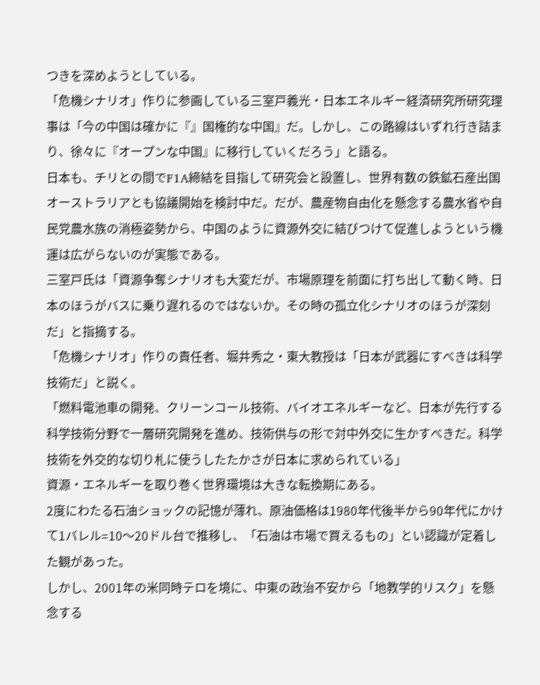つきを深めようとしている。
「危機シナリオ」作りに参画している三室戸義光・日本エネルギー経済研究所研究理事は「今の中国は確かに『』国権的な中国』だ。しかし、この路線はいずれ行き詰まり、徐々に『オープンな中国』に移行していくだろう」と語る。
日本も、チリとの間でF1A締結を目指して研究会と設置し、世界有数の鉄鉱石産出国オーストラリアとも協議開始を検討中だ。だが、農産物自由化を懸念する農水省や自民党農水族の消極姿勢から、中国のように資源外交に結びつけて促進しようという機運は広がらないのが実態である。
三室戸氏は「資源争奪シナリオも大変だが、市場原理を前面に打ち出して動く時、日本のほうがバスに乗り遅れるのではないか。その時の孤立化シナリオのほうが深刻だ」と指摘する。
「危機シナリオ」作りの責任者、堀井秀之・東大教授は「日本が武器にすべきは科学技術だ」と説く。
「燃料電池車の開発、クリーンコール技術、バイオエネルギーなど、日本が先行する科学技術分野で一層研究開発を進め、技術供与の形で対中外交に生かすべきだ。科学技術を外交的な切り札に使うしたたかさが日本に求められている」
資源・エネルギーを取り巻く世界環境は大きな転換期にある。
2度にわたる石油ショックの記憶が薄れ、原油価格は1980年代後半から90年代にかけて1バレル=10〜20ドル台で推移し、「石油は市場で買えるもの」とい認識が定着した観があった。
しかし、2001年の米同時テロを境に、中東の政治不安から「地教学的リスク」を懸念する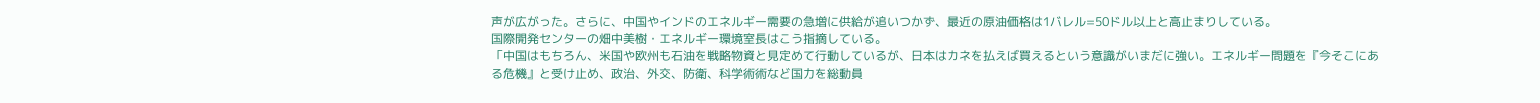声が広がった。さらに、中国やインドのエネルギー需要の急増に供給が追いつかず、最近の原油価格は1バレル=50ドル以上と高止まりしている。
国際開発センターの畑中美樹・エネルギー環境室長はこう指摘している。
「中国はもちろん、米国や欧州も石油を戦略物資と見定めて行動しているが、日本はカネを払えば買えるという意識がいまだに強い。エネルギー問題を『今そこにある危機』と受け止め、政治、外交、防衛、科学術術など国力を総動員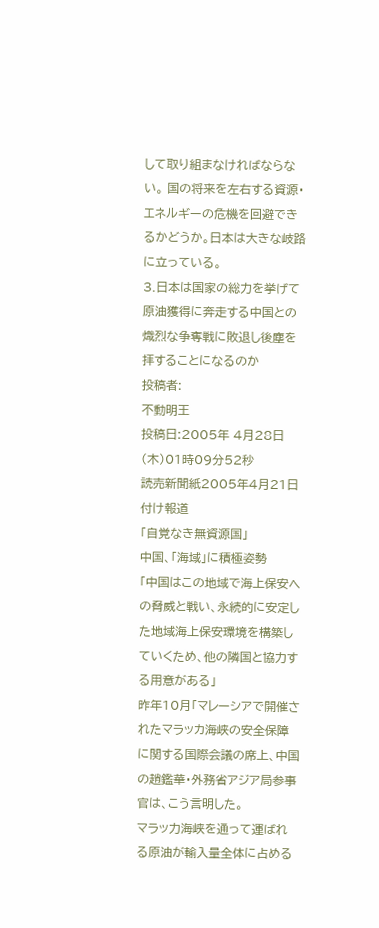して取り組まなければならない。 国の将来を左右する資源・エネルギーの危機を回避できるかどうか。日本は大きな岐路に立っている。
3.日本は国家の総力を挙げて原油獲得に奔走する中国との熾烈な争奪戦に敗退し後塵を拝することになるのか
投稿者:
不動明王
投稿日:2005年 4月28日(木)01時09分52秒
読売新聞紙2005年4月21日付け報道
「自覚なき無資源国」
中国、「海域」に積極姿勢
「中国はこの地域で海上保安への脅威と戦い、永続的に安定した地域海上保安環境を構築していくため、他の隣国と協力する用意がある」
昨年10月「マレーシアで開催されたマラッカ海峡の安全保障に関する国際会議の席上、中国の趙鑑華・外務省アジア局参事官は、こう言明した。
マラッ力海峡を通って運ばれる原油が輸入量全体に占める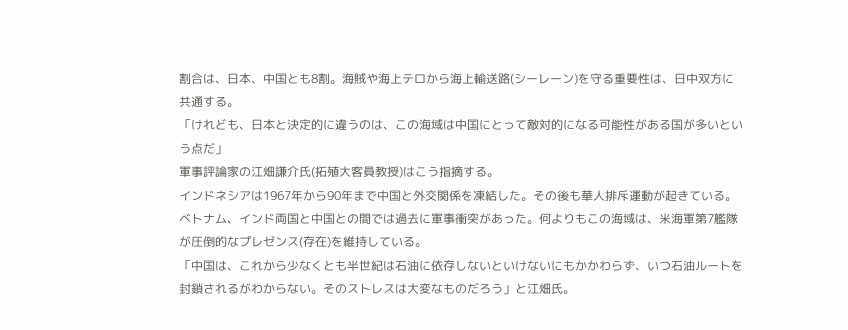割合は、日本、中国とも8割。海賊や海上テロから海上輸送路(シーレーン)を守る重要性は、日中双方に共通する。
「けれども、日本と決定的に違うのは、この海域は中国にとって敵対的になる可能性がある国が多いという点だ」
軍事評論家の江畑謙介氏(拓殖大客員教授)はこう指摘する。
インドネシアは1967年から90年まで中国と外交関係を凍結した。その後も華人排斥運動が起きている。ベトナム、インド両国と中国との間では過去に軍事衝突があった。何よりもこの海域は、米海軍第7艦隊が圧倒的なプレゼンス(存在)を維持している。
「中国は、これから少なくとも半世紀は石油に依存しないといけないにもかかわらず、いつ石油ルートを封鎖されるがわからない。そのストレスは大変なものだろう」と江畑氏。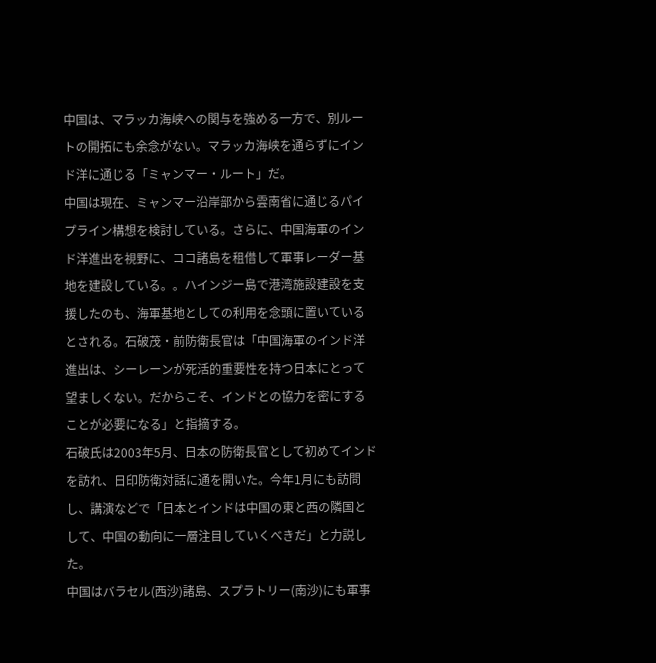中国は、マラッカ海峡への関与を強める一方で、別ルートの開拓にも余念がない。マラッカ海峡を通らずにインド洋に通じる「ミャンマー・ルート」だ。
中国は現在、ミャンマー沿岸部から雲南省に通じるパイプライン構想を検討している。さらに、中国海軍のインド洋進出を視野に、ココ諸島を租借して軍事レーダー基地を建設している。。ハインジー島で港湾施設建設を支援したのも、海軍基地としての利用を念頭に置いているとされる。石破茂・前防衛長官は「中国海軍のインド洋進出は、シーレーンが死活的重要性を持つ日本にとって望ましくない。だからこそ、インドとの協力を密にすることが必要になる」と指摘する。
石破氏は2003年5月、日本の防衛長官として初めてインドを訪れ、日印防衛対話に通を開いた。今年1月にも訪問し、講演などで「日本とインドは中国の東と西の隣国として、中国の動向に一層注目していくべきだ」と力説した。
中国はバラセル(西沙)諸島、スプラトリー(南沙)にも軍事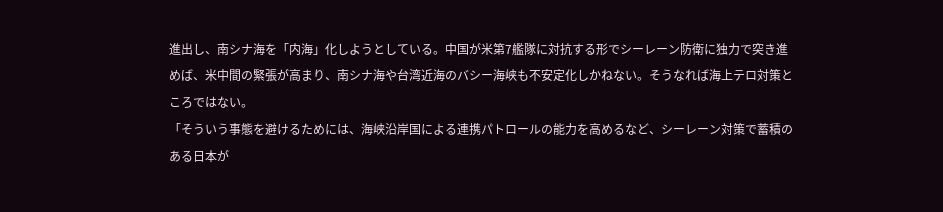進出し、南シナ海を「内海」化しようとしている。中国が米第7艦隊に対抗する形でシーレーン防衛に独力で突き進めば、米中間の緊張が高まり、南シナ海や台湾近海のバシー海峡も不安定化しかねない。そうなれば海上テロ対策ところではない。
「そういう事態を避けるためには、海峡沿岸国による連携パトロールの能力を高めるなど、シーレーン対策で蓄積のある日本が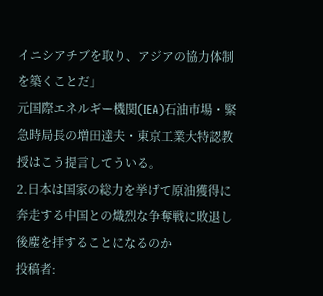イニシアチブを取り、アジアの協力体制を築くことだ」
元国際エネルギー機関(IEA)石油市場・緊急時局長の増田達夫・東京工業大特認教授はこう提言してういる。
2.日本は国家の総力を挙げて原油獲得に奔走する中国との熾烈な争奪戦に敗退し後塵を拝することになるのか
投稿者: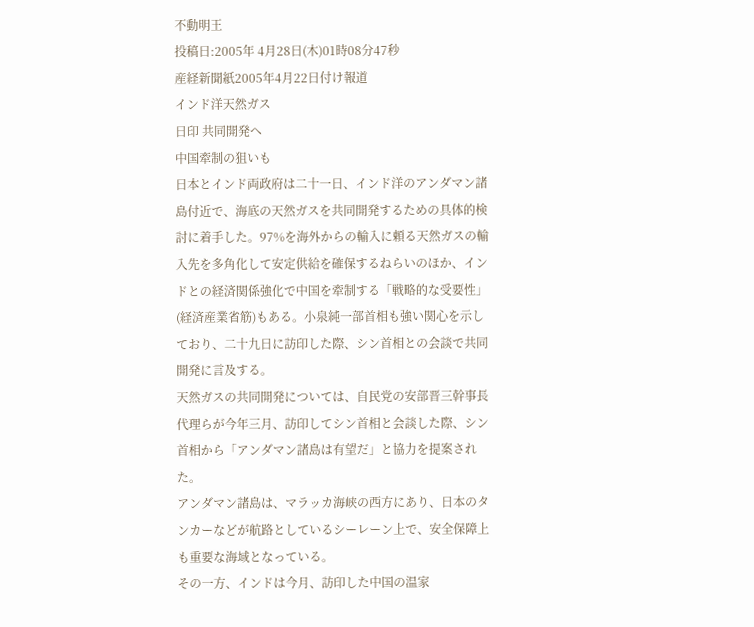不動明王
投稿日:2005年 4月28日(木)01時08分47秒
産経新聞紙2005年4月22日付け報道
インド洋天然ガス
日印 共同開発へ
中国牽制の狙いも
日本とインド両政府は二十一日、インド洋のアンダマン諸島付近で、海底の天然ガスを共同開発するための具体的検討に着手した。97%を海外からの輸入に頼る天然ガスの輸入先を多角化して安定供給を確保するねらいのほか、インドとの経済関係強化で中国を牽制する「戦略的な受要性」(経済産業省筋)もある。小泉純一部首相も強い関心を示しており、二十九日に訪印した際、シン首相との会談で共同開発に言及する。
天然ガスの共同開発については、自民党の安部晋三幹事長代理らが今年三月、訪印してシン首相と会談した際、シン首相から「アンダマン諸島は有望だ」と協力を提案された。
アンダマン諸島は、マラッカ海峡の西方にあり、日本のタンカーなどが航路としているシーレーン上で、安全保障上も重要な海域となっている。
その一方、インドは今月、訪印した中国の温家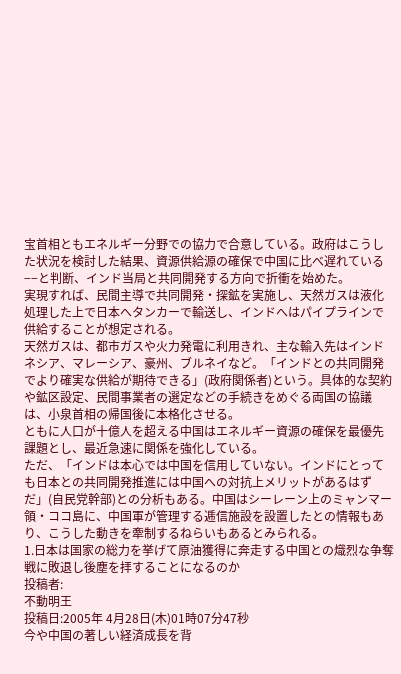宝首相ともエネルギー分野での協力で合意している。政府はこうした状況を検討した結果、資源供給源の確保で中国に比べ遅れている−−と判断、インド当局と共同開発する方向で折衝を始めた。
実現すれば、民間主導で共同開発・探鉱を実施し、天然ガスは液化処理した上で日本へタンカーで輸送し、インドへはパイプラインで供給することが想定される。
天然ガスは、都市ガスや火力発電に利用きれ、主な輸入先はインドネシア、マレーシア、豪州、ブルネイなど。「インドとの共同開発でより確実な供給が期待できる」(政府関係者)という。具体的な契約や鉱区設定、民間事業者の選定などの手続きをめぐる両国の協議は、小泉首相の帰国後に本格化させる。
ともに人口が十億人を超える中国はエネルギー資源の確保を最優先課題とし、最近急速に関係を強化している。
ただ、「インドは本心では中国を信用していない。インドにとっても日本との共同開発推進には中国への対抗上メリットがあるはずだ」(自民党幹部)との分析もある。中国はシーレーン上のミャンマー領・ココ島に、中国軍が管理する逓信施設を設置したとの情報もあり、こうした動きを牽制するねらいもあるとみられる。
1.日本は国家の総力を挙げて原油獲得に奔走する中国との熾烈な争奪戦に敗退し後塵を拝することになるのか
投稿者:
不動明王
投稿日:2005年 4月28日(木)01時07分47秒
今や中国の著しい経済成長を背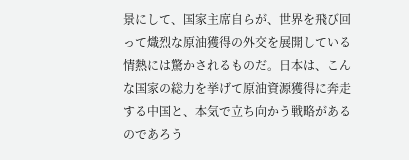景にして、国家主席自らが、世界を飛び回って熾烈な原油獲得の外交を展開している情熱には驚かされるものだ。日本は、こんな国家の総力を挙げて原油資源獲得に奔走する中国と、本気で立ち向かう戦略があるのであろう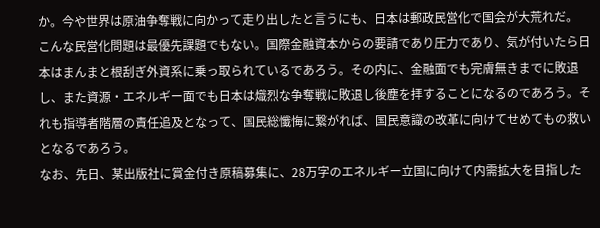か。今や世界は原油争奪戦に向かって走り出したと言うにも、日本は郵政民営化で国会が大荒れだ。
こんな民営化問題は最優先課題でもない。国際金融資本からの要請であり圧力であり、気が付いたら日本はまんまと根刮ぎ外資系に乗っ取られているであろう。その内に、金融面でも完膚無きまでに敗退し、また資源・エネルギー面でも日本は熾烈な争奪戦に敗退し後塵を拝することになるのであろう。それも指導者階層の責任追及となって、国民総懺悔に繋がれば、国民意識の改革に向けてせめてもの救いとなるであろう。
なお、先日、某出版社に賞金付き原稿募集に、28万字のエネルギー立国に向けて内需拡大を目指した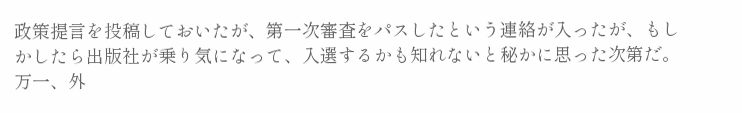政策提言を投稿しておいたが、第一次審査をパスしたという連絡が入ったが、もしかしたら出版社が乗り気になって、入選するかも知れないと秘かに思った次第だ。万一、外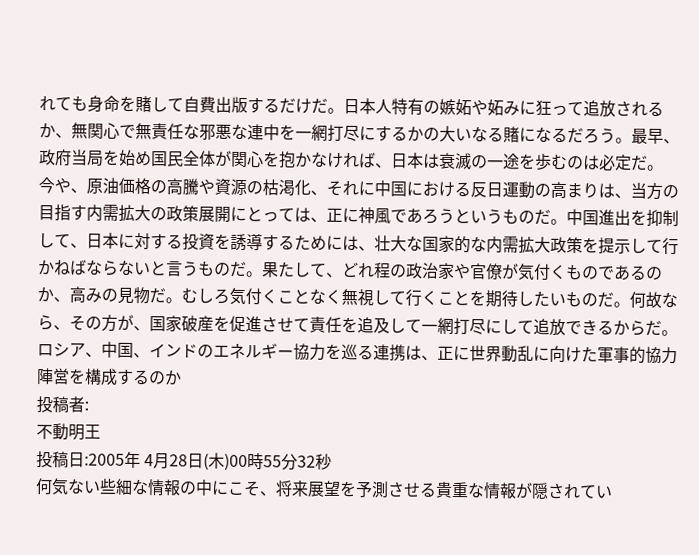れても身命を賭して自費出版するだけだ。日本人特有の嫉妬や妬みに狂って追放されるか、無関心で無責任な邪悪な連中を一網打尽にするかの大いなる賭になるだろう。最早、政府当局を始め国民全体が関心を抱かなければ、日本は衰滅の一途を歩むのは必定だ。
今や、原油価格の高騰や資源の枯渇化、それに中国における反日運動の高まりは、当方の目指す内需拡大の政策展開にとっては、正に神風であろうというものだ。中国進出を抑制して、日本に対する投資を誘導するためには、壮大な国家的な内需拡大政策を提示して行かねばならないと言うものだ。果たして、どれ程の政治家や官僚が気付くものであるのか、高みの見物だ。むしろ気付くことなく無視して行くことを期待したいものだ。何故なら、その方が、国家破産を促進させて責任を追及して一網打尽にして追放できるからだ。
ロシア、中国、インドのエネルギー協力を巡る連携は、正に世界動乱に向けた軍事的協力陣営を構成するのか
投稿者:
不動明王
投稿日:2005年 4月28日(木)00時55分32秒
何気ない些細な情報の中にこそ、将来展望を予測させる貴重な情報が隠されてい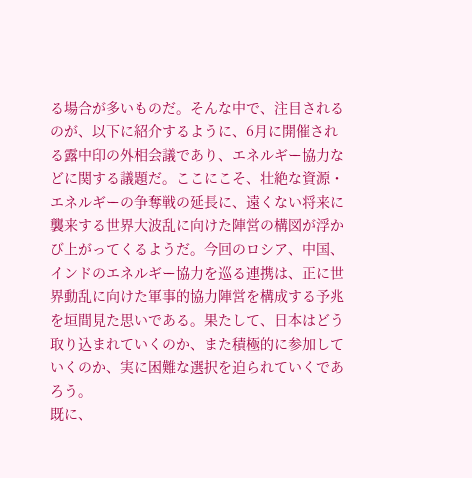る場合が多いものだ。そんな中で、注目されるのが、以下に紹介するように、6月に開催される露中印の外相会議であり、エネルギー協力などに関する議題だ。ここにこそ、壮絶な資源・エネルギーの争奪戦の延長に、遠くない将来に襲来する世界大波乱に向けた陣営の構図が浮かび上がってくるようだ。今回のロシア、中国、インドのエネルギー協力を巡る連携は、正に世界動乱に向けた軍事的協力陣営を構成する予兆を垣間見た思いである。果たして、日本はどう取り込まれていくのか、また積極的に参加していくのか、実に困難な選択を迫られていくであろう。
既に、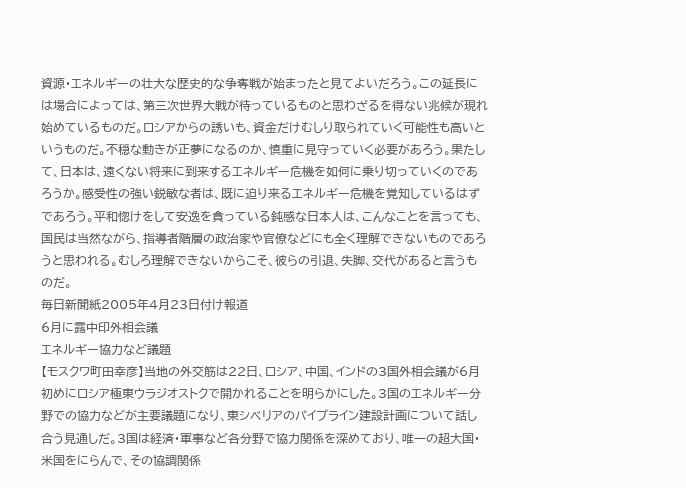資源・エネルギーの壮大な歴史的な争奪戦が始まったと見てよいだろう。この延長には場合によっては、第三次世界大戦が待っているものと思わざるを得ない兆候が現れ始めているものだ。ロシアからの誘いも、資金だけむしり取られていく可能性も高いというものだ。不穏な動きが正夢になるのか、慎重に見守っていく必要があろう。果たして、日本は、遠くない将来に到来するエネルギー危機を如何に乗り切っていくのであろうか。感受性の強い鋭敏な者は、既に迫り来るエネルギー危機を覚知しているはずであろう。平和惚けをして安逸を貪っている鈍感な日本人は、こんなことを言っても、国民は当然ながら、指導者階層の政治家や官僚などにも全く理解できないものであろうと思われる。むしろ理解できないからこそ、彼らの引退、失脚、交代があると言うものだ。
毎日新聞紙2005年4月23日付け報道
6月に露中印外相会議
エネルギー協力など議題
【モスクワ町田幸彦】当地の外交筋は22日、ロシア、中国、インドの3国外相会議が6月初めにロシア極東ウラジオストクで開かれることを明らかにした。3国のエネルギー分野での協力などが主要議題になり、東シベリアのパイプライン建設計画について話し合う見通しだ。3国は経済・軍事など各分野で協力関係を深めており、唯一の超大国・米国をにらんで、その協調関係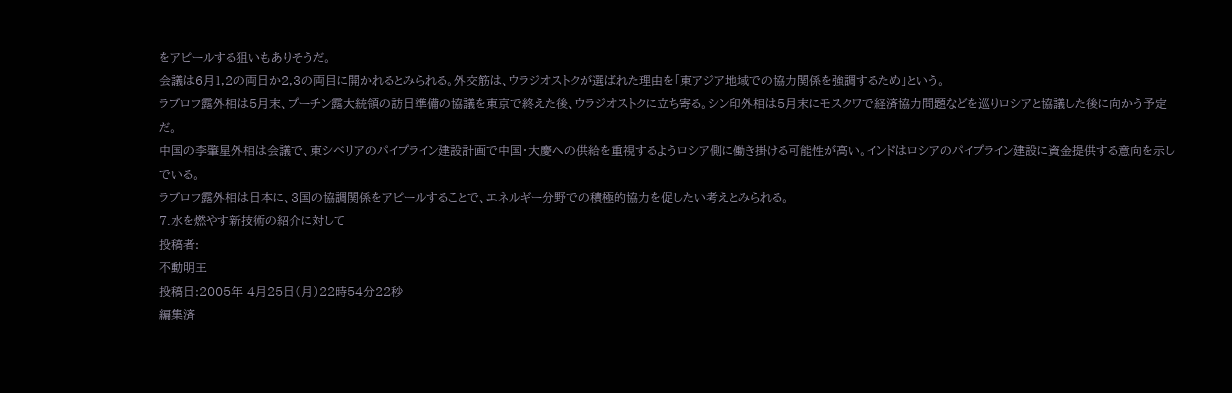をアピールする狙いもありそうだ。
会議は6月1,2の両日か2,3の両目に開かれるとみられる。外交筋は、ウラジオストクが選ばれた理由を「東アジア地域での協力関係を強調するため」という。
ラブロフ露外相は5月末、プーチン露大統領の訪日準備の協議を東京で終えた後、ウラジオストクに立ち寄る。シン印外相は5月末にモスクワで経済協力問題などを巡りロシアと協議した後に向かう予定だ。
中国の李肇星外相は会議で、東シベリアのパイプライン建設計画で中国・大慶への供給を重視するようロシア側に働き掛ける可能性が高い。インドはロシアのパイプライン建設に資金提供する意向を示しでいる。
ラブロフ露外相は日本に、3国の協調関係をアピールすることで、エネルギー分野での積極的協力を促したい考えとみられる。
7.水を燃やす新技術の紹介に対して
投稿者:
不動明王
投稿日:2005年 4月25日(月)22時54分22秒
編集済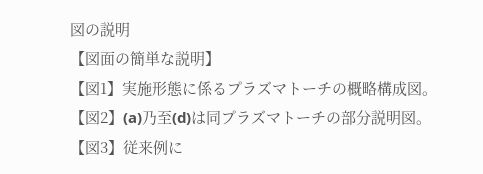図の説明
【図面の簡単な説明】
【図1】実施形態に係るプラズマトーチの概略構成図。
【図2】(a)乃至(d)は同プラズマトーチの部分説明図。
【図3】従来例に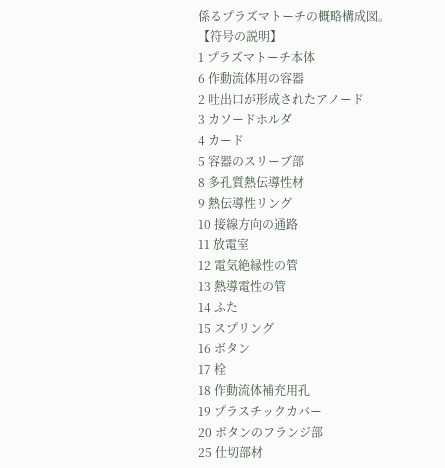係るプラズマトーチの概略構成図。
【符号の説明】
1 プラズマトーチ本体
6 作動流体用の容器
2 吐出口が形成されたアノード
3 カソードホルダ
4 カード
5 容器のスリーブ部
8 多孔質熱伝導性材
9 熱伝導性リング
10 接線方向の通路
11 放電室
12 電気絶縁性の管
13 熱導電性の管
14 ふた
15 スプリング
16 ボタン
17 栓
18 作動流体補充用孔
19 プラスチックカバー
20 ボタンのフランジ部
25 仕切部材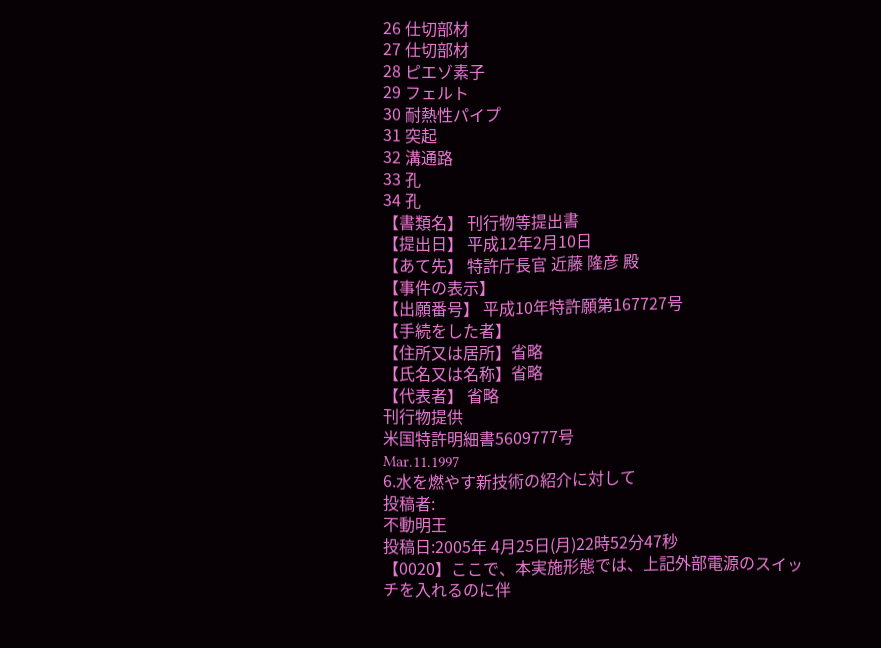26 仕切部材
27 仕切部材
28 ピエゾ素子
29 フェルト
30 耐熱性パイプ
31 突起
32 溝通路
33 孔
34 孔
【書類名】 刊行物等提出書
【提出日】 平成12年2月10日
【あて先】 特許庁長官 近藤 隆彦 殿
【事件の表示】
【出願番号】 平成10年特許願第167727号
【手続をした者】
【住所又は居所】省略
【氏名又は名称】省略
【代表者】 省略
刊行物提供
米国特許明細書5609777号
Mar.11.1997
6.水を燃やす新技術の紹介に対して
投稿者:
不動明王
投稿日:2005年 4月25日(月)22時52分47秒
【0020】ここで、本実施形態では、上記外部電源のスイッチを入れるのに伴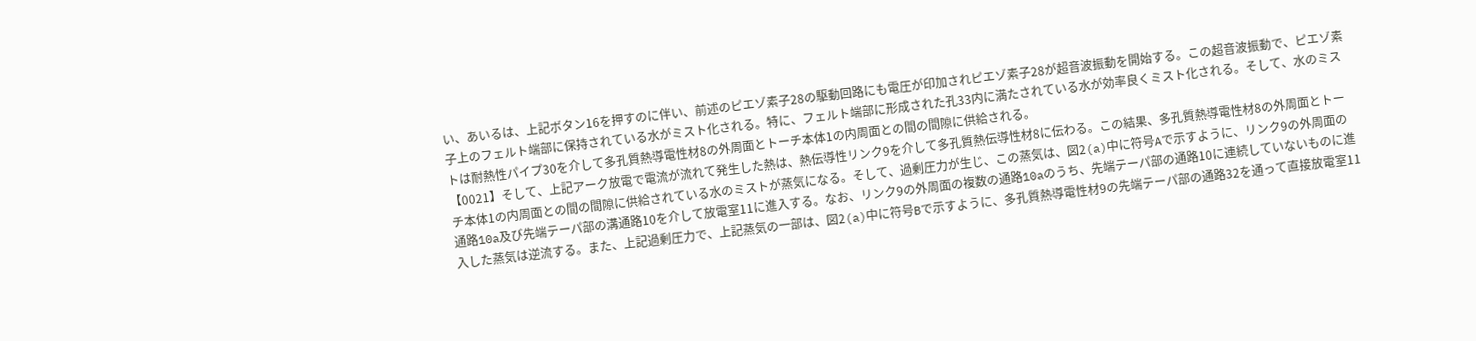い、あいるは、上記ボタン16を押すのに伴い、前述のピエゾ素子28の駆動回路にも電圧が印加されピエゾ素子28が超音波振動を開始する。この超音波振動で、ピエゾ素子上のフェルト端部に保持されている水がミスト化される。特に、フェルト端部に形成された孔33内に満たされている水が効率良くミスト化される。そして、水のミストは耐熱性パイプ30を介して多孔質熱導電性材8の外周面とトーチ本体1の内周面との間の間隙に供給される。
【0021】そして、上記アーク放電で電流が流れて発生した熱は、熱伝導性リンク9を介して多孔質熱伝導性材8に伝わる。この結果、多孔質熱導電性材8の外周面とトーチ本体1の内周面との間の間隙に供給されている水のミストが蒸気になる。そして、過剰圧力が生じ、この蒸気は、図2(a)中に符号Aで示すように、リンク9の外周面の通路10a及び先端テーパ部の溝通路10を介して放電室11に進入する。なお、リンク9の外周面の複数の通路10aのうち、先端テーパ部の通路10に連続していないものに進入した蒸気は逆流する。また、上記過剰圧力で、上記蒸気の一部は、図2(a)中に符号Bで示すように、多孔質熱導電性材9の先端テーパ部の通路32を通って直接放電室11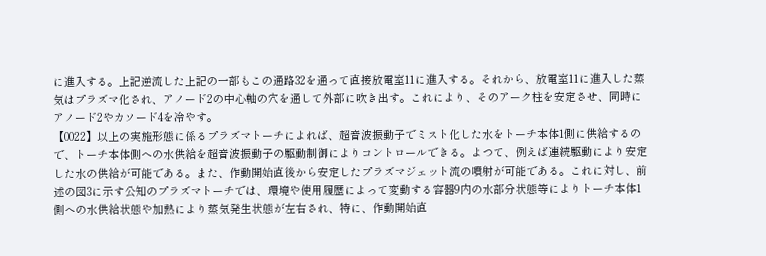に進入する。上記逆流した上記の一部もこの通路32を通って直接放電室11に進入する。それから、放電室11に進入した蒸気はプラズマ化され、アノード2の中心軸の穴を通して外部に吹き出す。これにより、そのアーク柱を安定させ、同時にアノード2やカソード4を冷やす。
【0022】以上の実施形態に係るプラズマトーチによれば、超音波振動子でミスト化した水をトーチ本体1側に供給するので、トーチ本体側への水供給を超音波振動子の駆動制御によりコントロールできる。よつて、例えば連続駆動により安定した水の供給が可能である。また、作動開始直後から安定したプラズマジェット流の噴射が可能である。これに対し、前述の図3に示す公知のプラズマトーチでは、環境や使用履歴によって変動する容器9内の水部分状態等によりトーチ本体1側への水供給状態や加熱により蒸気発生状態が左右され、特に、作動開始直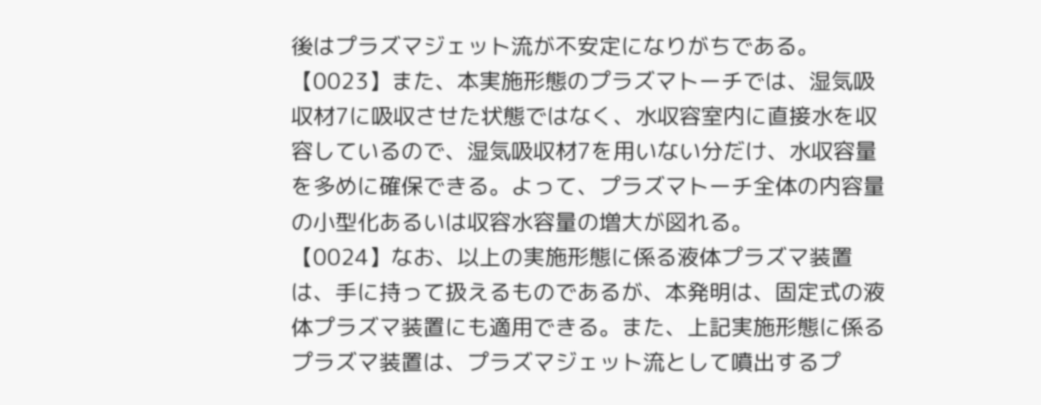後はプラズマジェット流が不安定になりがちである。
【0023】また、本実施形態のプラズマトーチでは、湿気吸収材7に吸収させた状態ではなく、水収容室内に直接水を収容しているので、湿気吸収材7を用いない分だけ、水収容量を多めに確保できる。よって、プラズマトーチ全体の内容量の小型化あるいは収容水容量の増大が図れる。
【0024】なお、以上の実施形態に係る液体プラズマ装置は、手に持って扱えるものであるが、本発明は、固定式の液体プラズマ装置にも適用できる。また、上記実施形態に係るプラズマ装置は、プラズマジェット流として噴出するプ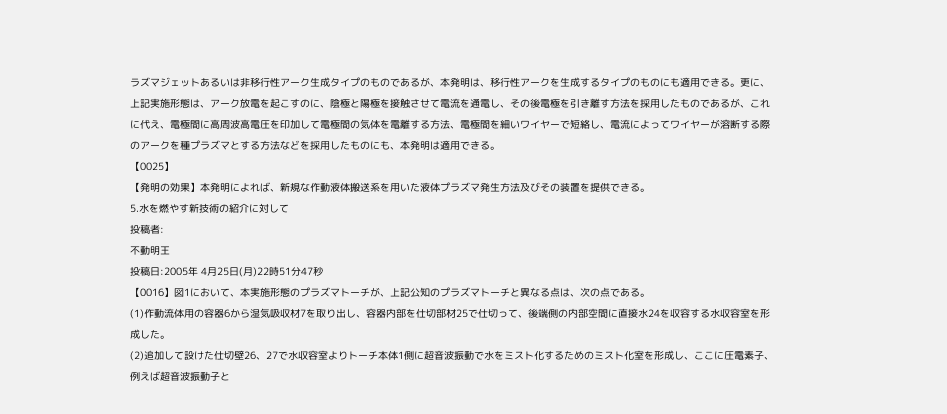ラズマジェットあるいは非移行性アーク生成タイプのものであるが、本発明は、移行性アークを生成するタイプのものにも適用できる。更に、上記実施形態は、アーク放電を起こすのに、陰極と陽極を接触させて電流を通電し、その後電極を引き離す方法を採用したものであるが、これに代え、電極間に高周波高電圧を印加して電極間の気体を電離する方法、電極間を細いワイヤーで短絡し、電流によってワイヤーが溶断する際のアークを種プラズマとする方法などを採用したものにも、本発明は適用できる。
【0025】
【発明の効果】本発明によれば、新規な作動液体搬送系を用いた液体プラズマ発生方法及びその装置を提供できる。
5.水を燃やす新技術の紹介に対して
投稿者:
不動明王
投稿日:2005年 4月25日(月)22時51分47秒
【0016】図1において、本実施形態のプラズマトーチが、上記公知のプラズマトーチと異なる点は、次の点である。
(1)作動流体用の容器6から湿気吸収材7を取り出し、容器内部を仕切部材25で仕切って、後端側の内部空間に直接水24を収容する水収容室を形成した。
(2)追加して設けた仕切壁26、27で水収容室よりトーチ本体1側に超音波振動で水をミスト化するためのミスト化室を形成し、ここに圧電素子、例えば超音波振動子と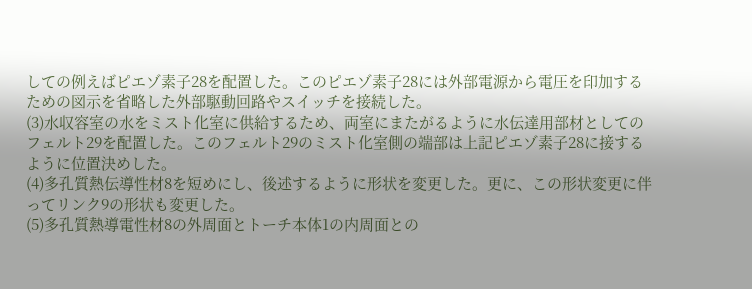しての例えばピエゾ素子28を配置した。このピエゾ素子28には外部電源から電圧を印加するための図示を省略した外部駆動回路やスイッチを接続した。
(3)水収容室の水をミスト化室に供給するため、両室にまたがるように水伝達用部材としてのフェルト29を配置した。このフェルト29のミスト化室側の端部は上記ピエゾ素子28に接するように位置決めした。
(4)多孔質熱伝導性材8を短めにし、後述するように形状を変更した。更に、この形状変更に伴ってリンク9の形状も変更した。
(5)多孔質熱導電性材8の外周面とトーチ本体1の内周面との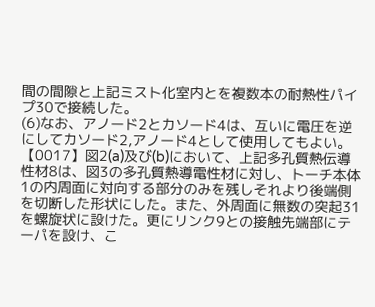間の間隙と上記ミスト化室内とを複数本の耐熱性パイプ30で接続した。
(6)なお、アノード2とカソード4は、互いに電圧を逆にしてカソード2,アノード4として使用してもよい。
【0017】図2(a)及び(b)において、上記多孔質熱伝導性材8は、図3の多孔質熱導電性材に対し、トーチ本体1の内周面に対向する部分のみを残しそれより後端側を切断した形状にした。また、外周面に無数の突起31を螺旋状に設けた。更にリンク9との接触先端部にテーパを設け、こ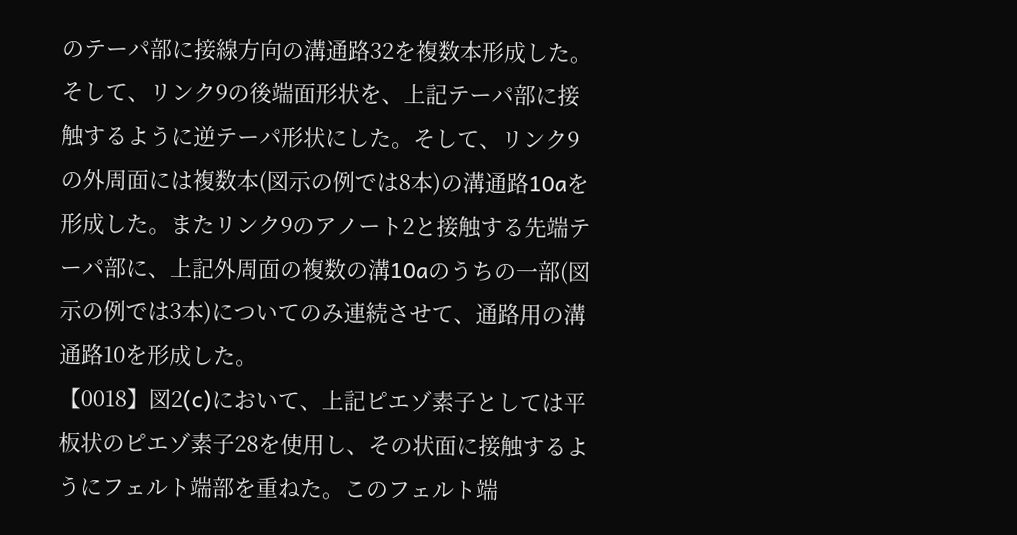のテーパ部に接線方向の溝通路32を複数本形成した。そして、リンク9の後端面形状を、上記テーパ部に接触するように逆テーパ形状にした。そして、リンク9の外周面には複数本(図示の例では8本)の溝通路10aを形成した。またリンク9のアノート2と接触する先端テーパ部に、上記外周面の複数の溝10aのうちの一部(図示の例では3本)についてのみ連続させて、通路用の溝通路10を形成した。
【0018】図2(c)において、上記ピエゾ素子としては平板状のピエゾ素子28を使用し、その状面に接触するようにフェルト端部を重ねた。このフェルト端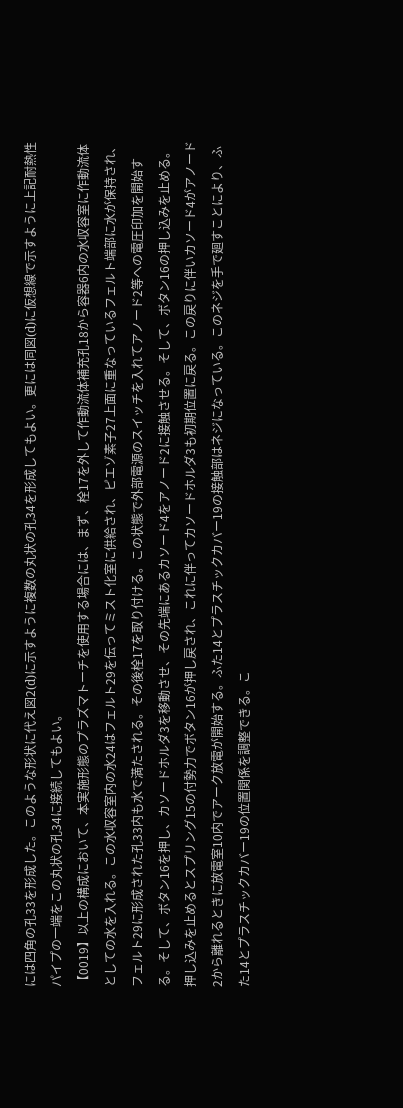には四角の孔33を形成した。このような形状に代え図2(d)に示すように複数の丸状の孔34を形成してもよい。更には同図(d)に仮想線で示すように上記耐熱性パイプの一端をこの丸状の孔34に接続してもよい。
【0019】以上の構成において、本実施形態のプラズマトーチを使用する場合には、まず、栓17を外して作動流体補充孔18から容器6内の水収容室に作動流体としての水を入れる。この水収容室内の水24はフェルト29を伝ってミスト化室に供給され、ピエゾ素子27上面に重なっているフェルト端部に水が保持され、フェルト29に形成された孔33内も水で満たされる。その後栓17を取り付ける。この状態で外部電源のスイッチを入れてアノード2等への電圧印加を開始する。そして、ボタン16を押し、カソードホルダ3を移動させ、その先端にあるカソード4をアノード2に接触させる。そして、ボタン16の押し込みを止める。押し込みを止めるとスプリング15の付勢力でボタン16が押し戻され、これに伴ってカソードホルダ3も初期位置に戻る。この戻りに伴いカソード4がアノード2から離れるときに放電室10内でアーク放電が開始する。ふた14とプラスチックカバー19の接触部はネジになっている。このネジを手で廻すことにより、ふた14とプラスチックカバー19の位置関係を調整できる。こ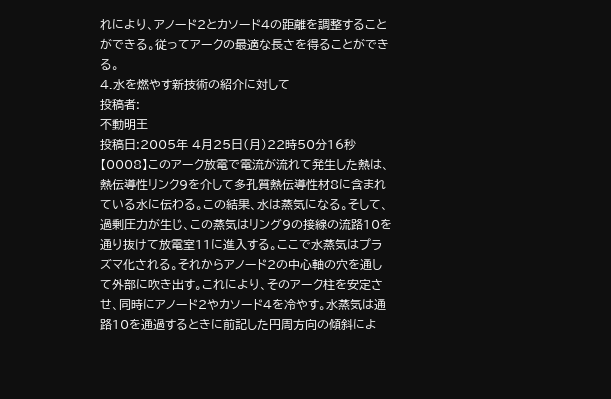れにより、アノード2とカソード4の距離を調整することができる。従ってアークの最適な長さを得ることができる。
4.水を燃やす新技術の紹介に対して
投稿者:
不動明王
投稿日:2005年 4月25日(月)22時50分16秒
【0008】このアーク放電で電流が流れて発生した熱は、熱伝導性リンク9を介して多孔質熱伝導性材8に含まれている水に伝わる。この結果、水は蒸気になる。そして、過剰圧力が生じ、この蒸気はリング9の接線の流路10を通り抜けて放電室11に進入する。ここで水蒸気はプラズマ化される。それからアノード2の中心軸の穴を通して外部に吹き出す。これにより、そのアーク柱を安定させ、同時にアノード2やカソード4を冷やす。水蒸気は通路10を通過するときに前記した円周方向の傾斜によ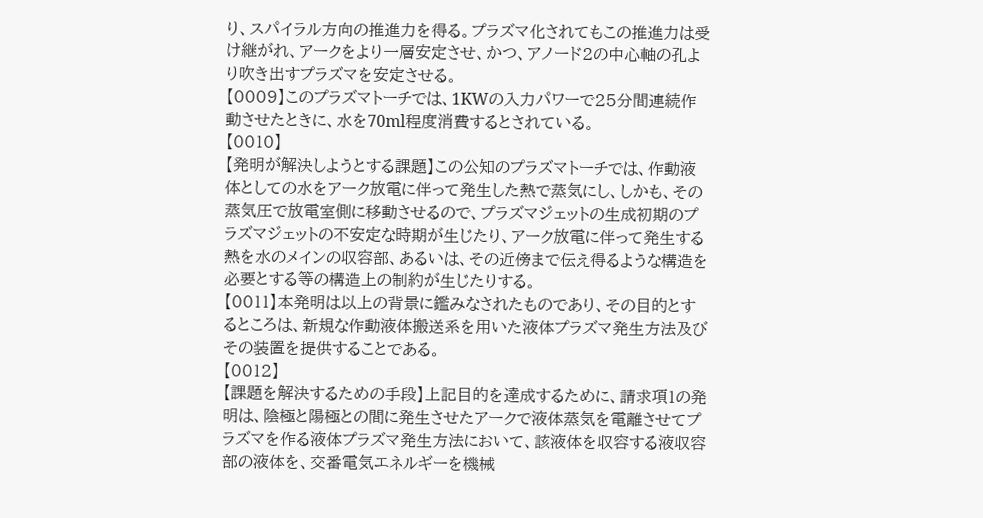り、スパイラル方向の推進力を得る。プラズマ化されてもこの推進力は受け継がれ、アークをより一層安定させ、かつ、アノード2の中心軸の孔より吹き出すプラズマを安定させる。
【0009】このプラズマトーチでは、1KWの入力パワーで25分間連続作動させたときに、水を70ml程度消費するとされている。
【0010】
【発明が解決しようとする課題】この公知のプラズマトーチでは、作動液体としての水をアーク放電に伴って発生した熱で蒸気にし、しかも、その蒸気圧で放電室側に移動させるので、プラズマジェットの生成初期のプラズマジェットの不安定な時期が生じたり、アーク放電に伴って発生する熱を水のメインの収容部、あるいは、その近傍まで伝え得るような構造を必要とする等の構造上の制約が生じたりする。
【0011】本発明は以上の背景に鑑みなされたものであり、その目的とするところは、新規な作動液体搬送系を用いた液体プラズマ発生方法及びその装置を提供することである。
【0012】
【課題を解決するための手段】上記目的を達成するために、請求項1の発明は、陰極と陽極との間に発生させたアークで液体蒸気を電離させてプラズマを作る液体プラズマ発生方法において、該液体を収容する液収容部の液体を、交番電気エネルギーを機械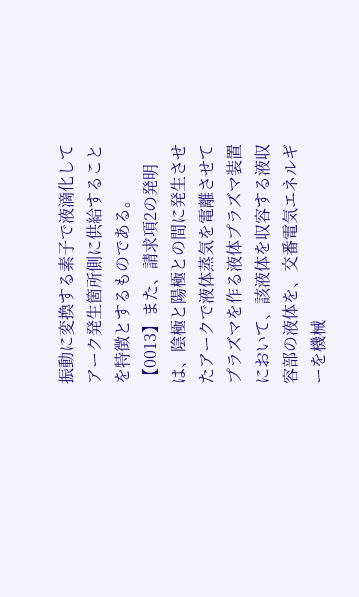振動に変換する素子で液滴化してアーク発生箇所側に供給することを特徴とするものである。
【0013】また、請求項2の発明は、陰極と陽極との間に発生させたアークで液体蒸気を電離させてプラズマを作る液体プラズマ装置において、該液体を収容する液収容部の液体を、交番電気エネルギーを機械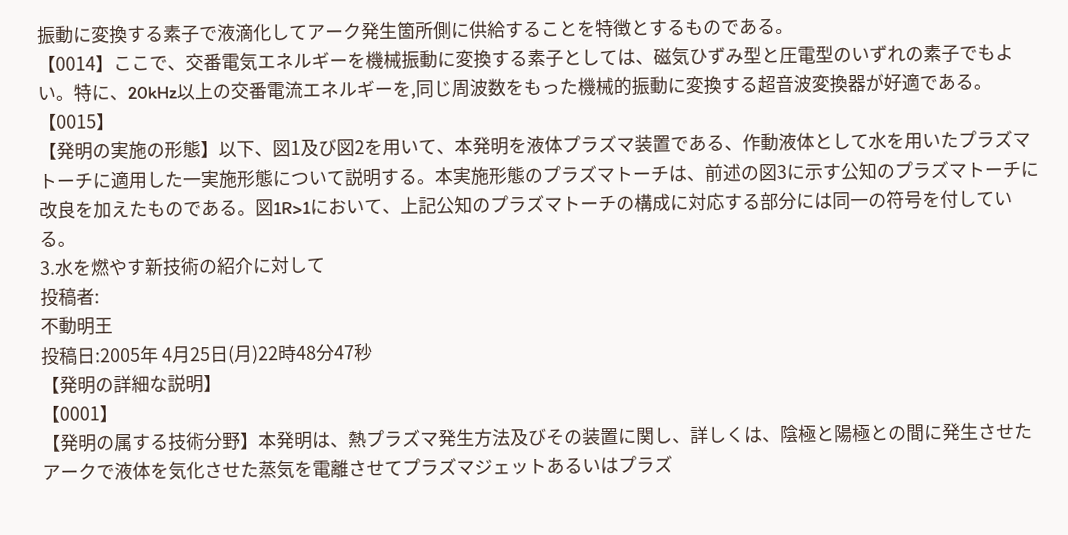振動に変換する素子で液滴化してアーク発生箇所側に供給することを特徴とするものである。
【0014】ここで、交番電気エネルギーを機械振動に変換する素子としては、磁気ひずみ型と圧電型のいずれの素子でもよい。特に、20kHz以上の交番電流エネルギーを,同じ周波数をもった機械的振動に変換する超音波変換器が好適である。
【0015】
【発明の実施の形態】以下、図1及び図2を用いて、本発明を液体プラズマ装置である、作動液体として水を用いたプラズマトーチに適用した一実施形態について説明する。本実施形態のプラズマトーチは、前述の図3に示す公知のプラズマトーチに改良を加えたものである。図1R>1において、上記公知のプラズマトーチの構成に対応する部分には同一の符号を付している。
3.水を燃やす新技術の紹介に対して
投稿者:
不動明王
投稿日:2005年 4月25日(月)22時48分47秒
【発明の詳細な説明】
【0001】
【発明の属する技術分野】本発明は、熱プラズマ発生方法及びその装置に関し、詳しくは、陰極と陽極との間に発生させたアークで液体を気化させた蒸気を電離させてプラズマジェットあるいはプラズ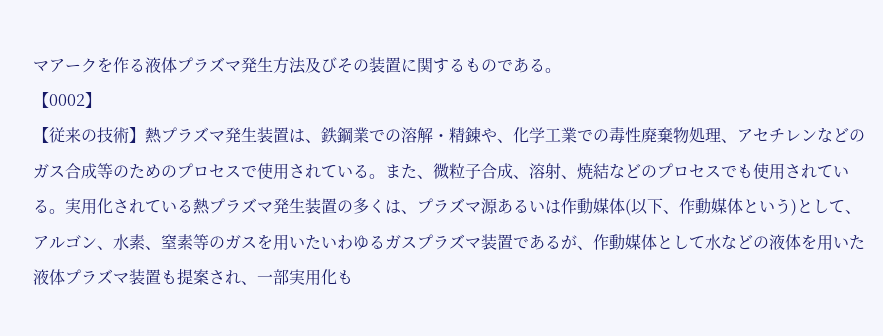マアークを作る液体プラズマ発生方法及びその装置に関するものである。
【0002】
【従来の技術】熱プラズマ発生装置は、鉄鋼業での溶解・精錬や、化学工業での毒性廃棄物処理、アセチレンなどのガス合成等のためのプロセスで使用されている。また、微粒子合成、溶射、焼結などのプロセスでも使用されている。実用化されている熱プラズマ発生装置の多くは、プラズマ源あるいは作動媒体(以下、作動媒体という)として、アルゴン、水素、窒素等のガスを用いたいわゆるガスプラズマ装置であるが、作動媒体として水などの液体を用いた液体プラズマ装置も提案され、一部実用化も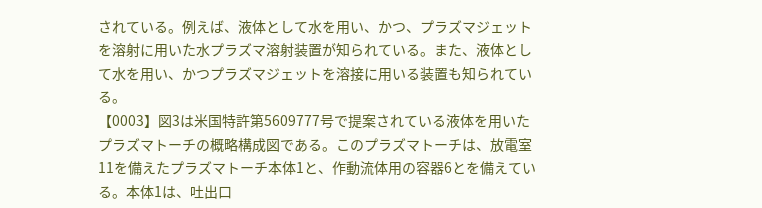されている。例えば、液体として水を用い、かつ、プラズマジェットを溶射に用いた水プラズマ溶射装置が知られている。また、液体として水を用い、かつプラズマジェットを溶接に用いる装置も知られている。
【0003】図3は米国特許第5609777号で提案されている液体を用いたプラズマトーチの概略構成図である。このプラズマトーチは、放電室11を備えたプラズマトーチ本体1と、作動流体用の容器6とを備えている。本体1は、吐出口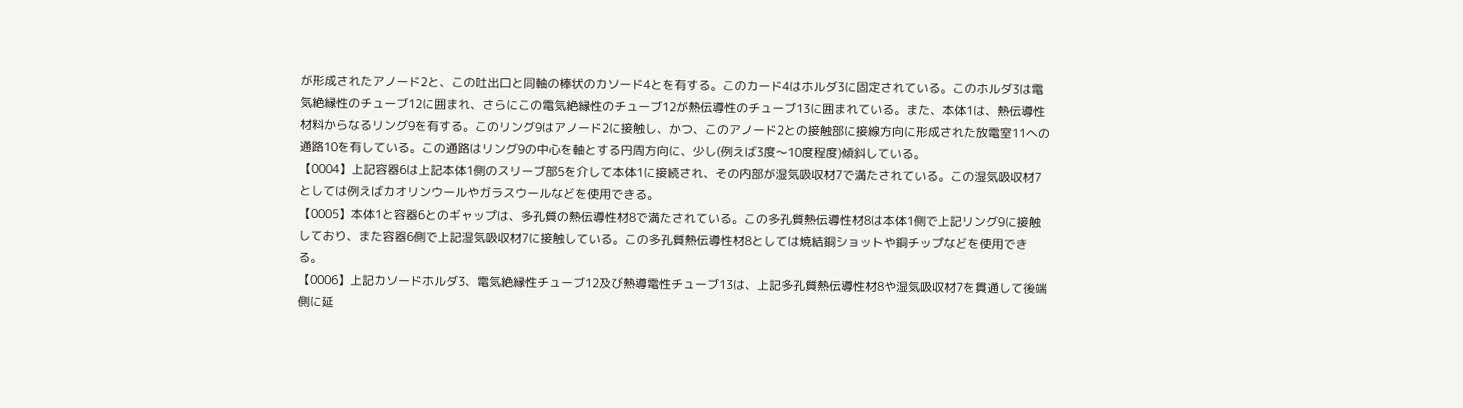が形成されたアノード2と、この吐出口と同軸の棒状のカソード4とを有する。このカード4はホルダ3に固定されている。このホルダ3は電気絶縁性のチューブ12に囲まれ、さらにこの電気絶縁性のチューブ12が熱伝導性のチューブ13に囲まれている。また、本体1は、熱伝導性材料からなるリング9を有する。このリング9はアノード2に接触し、かつ、このアノード2との接触部に接線方向に形成された放電室11への通路10を有している。この通路はリング9の中心を軸とする円周方向に、少し(例えば3度〜10度程度)傾斜している。
【0004】上記容器6は上記本体1側のスリーブ部5を介して本体1に接続され、その内部が湿気吸収材7で満たされている。この湿気吸収材7としては例えばカオリンウールやガラスウールなどを使用できる。
【0005】本体1と容器6とのギャップは、多孔質の熱伝導性材8で満たされている。この多孔質熱伝導性材8は本体1側で上記リング9に接触しており、また容器6側で上記湿気吸収材7に接触している。この多孔質熱伝導性材8としては焼結銅ショットや銅チップなどを使用できる。
【0006】上記カソードホルダ3、電気絶縁性チューブ12及び熱導電性チューブ13は、上記多孔質熱伝導性材8や湿気吸収材7を貫通して後端側に延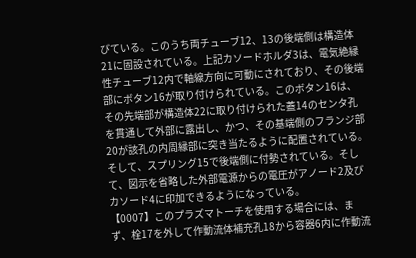びている。このうち両チューブ12、13の後端側は構造体21に固設されている。上記カソードホルダ3は、電気絶縁性チューブ12内で軸線方向に可動にされており、その後端部にボタン16が取り付けられている。このボタン16は、その先端部が構造体22に取り付けられた蓋14のセンタ孔を貫通して外部に露出し、かつ、その基端側のフランジ部20が該孔の内周縁部に突き当たるように配置されている。そして、スプリング15で後端側に付勢されている。そして、図示を省略した外部電源からの電圧がアノード2及びカソード4に印加できるようになっている。
【0007】このプラズマトーチを使用する場合には、まず、栓17を外して作動流体補充孔18から容器6内に作動流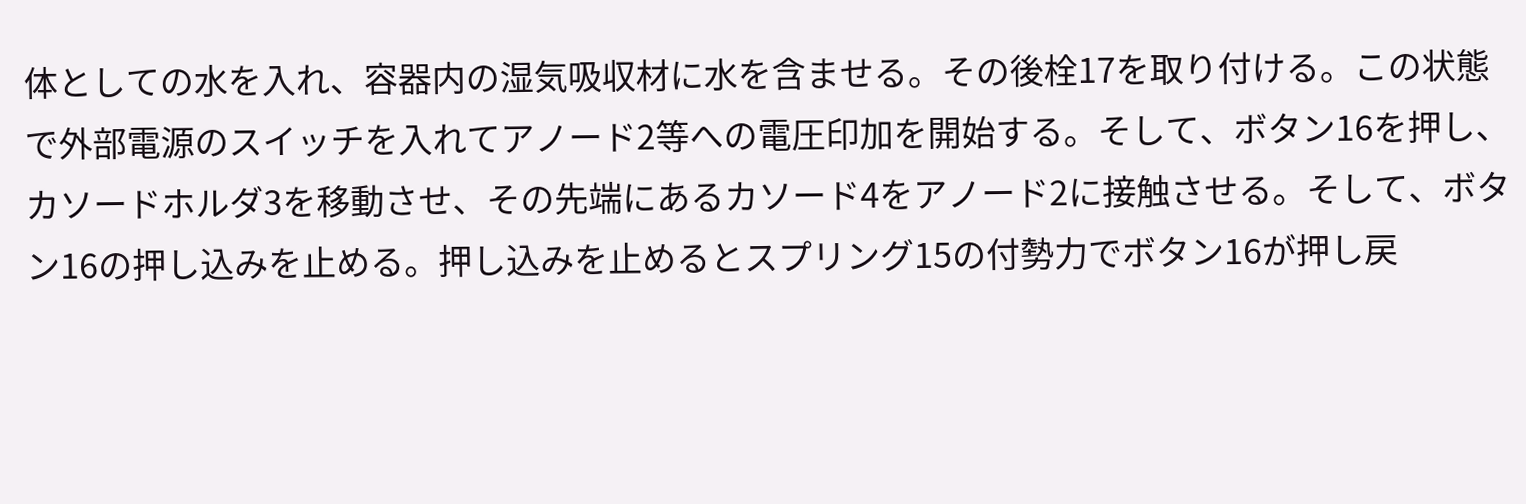体としての水を入れ、容器内の湿気吸収材に水を含ませる。その後栓17を取り付ける。この状態で外部電源のスイッチを入れてアノード2等への電圧印加を開始する。そして、ボタン16を押し、カソードホルダ3を移動させ、その先端にあるカソード4をアノード2に接触させる。そして、ボタン16の押し込みを止める。押し込みを止めるとスプリング15の付勢力でボタン16が押し戻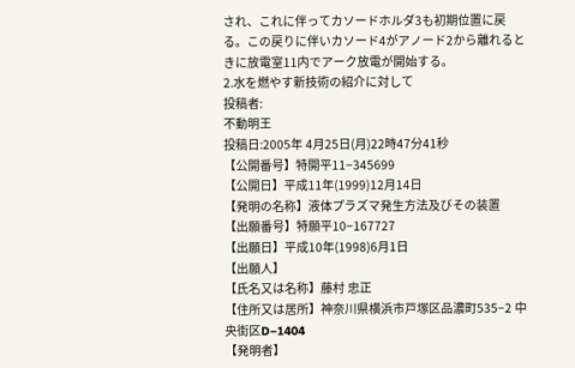され、これに伴ってカソードホルダ3も初期位置に戻る。この戻りに伴いカソード4がアノード2から離れるときに放電室11内でアーク放電が開始する。
2.水を燃やす新技術の紹介に対して
投稿者:
不動明王
投稿日:2005年 4月25日(月)22時47分41秒
【公開番号】特開平11−345699
【公開日】平成11年(1999)12月14日
【発明の名称】液体プラズマ発生方法及びその装置
【出願番号】特願平10−167727
【出願日】平成10年(1998)6月1日
【出願人】
【氏名又は名称】藤村 忠正
【住所又は居所】神奈川県横浜市戸塚区品濃町535−2 中央街区D−1404
【発明者】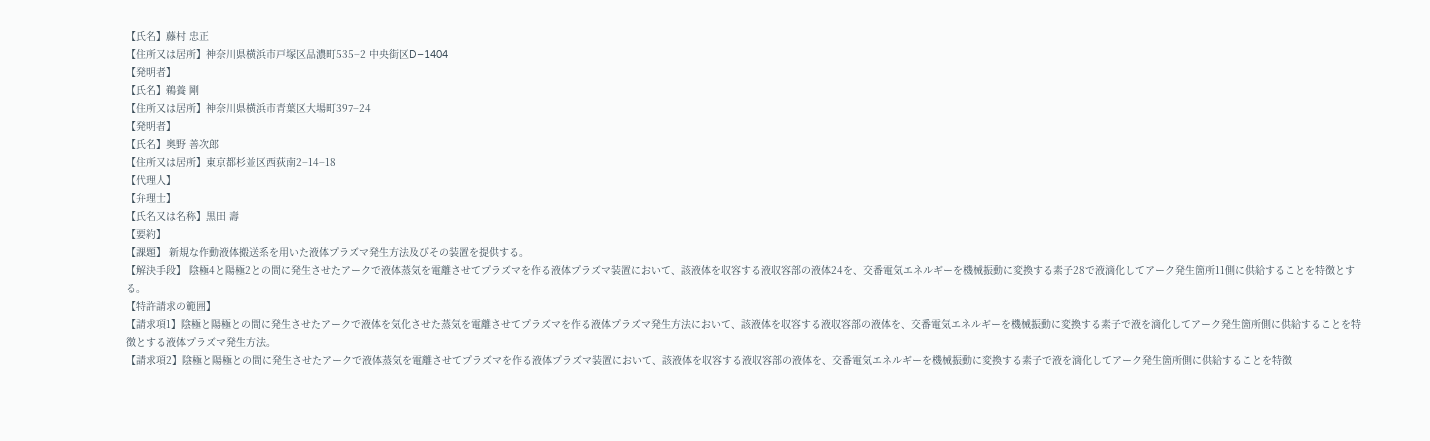【氏名】藤村 忠正
【住所又は居所】神奈川県横浜市戸塚区品濃町535−2 中央街区D−1404
【発明者】
【氏名】鵜養 剛
【住所又は居所】神奈川県横浜市青葉区大場町397−24
【発明者】
【氏名】奥野 善次郎
【住所又は居所】東京都杉並区西荻南2−14−18
【代理人】
【弁理士】
【氏名又は名称】黒田 壽
【要約】
【課題】 新規な作動液体搬送系を用いた液体プラズマ発生方法及びその装置を提供する。
【解決手段】 陰極4と陽極2との間に発生させたアークで液体蒸気を電離させてプラズマを作る液体プラズマ装置において、該液体を収容する液収容部の液体24を、交番電気エネルギーを機械振動に変換する素子28で液滴化してアーク発生箇所11側に供給することを特徴とする。
【特許請求の範囲】
【請求項1】陰極と陽極との間に発生させたアークで液体を気化させた蒸気を電離させてプラズマを作る液体プラズマ発生方法において、該液体を収容する液収容部の液体を、交番電気エネルギーを機械振動に変換する素子で液を滴化してアーク発生箇所側に供給することを特徴とする液体プラズマ発生方法。
【請求項2】陰極と陽極との間に発生させたアークで液体蒸気を電離させてプラズマを作る液体プラズマ装置において、該液体を収容する液収容部の液体を、交番電気エネルギーを機械振動に変換する素子で液を滴化してアーク発生箇所側に供給することを特徴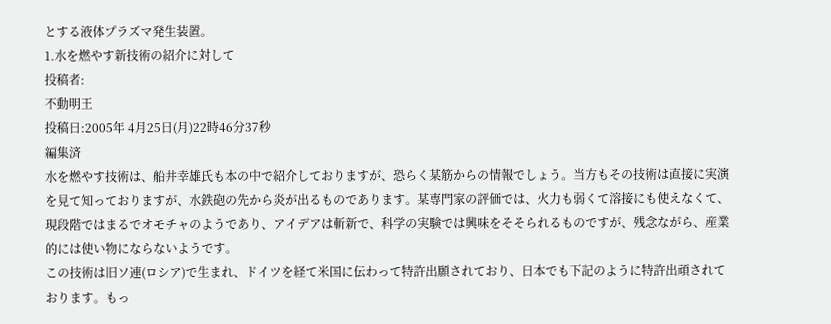とする液体プラズマ発生装置。
1.水を燃やす新技術の紹介に対して
投稿者:
不動明王
投稿日:2005年 4月25日(月)22時46分37秒
編集済
水を燃やす技術は、船井幸雄氏も本の中で紹介しておりますが、恐らく某筋からの情報でしょう。当方もその技術は直接に実演を見て知っておりますが、水鉄砲の先から炎が出るものであります。某専門家の評価では、火力も弱くて溶接にも使えなくて、現段階ではまるでオモチャのようであり、アイデアは斬新で、科学の実験では興味をそそられるものですが、残念ながら、産業的には使い物にならないようです。
この技術は旧ソ連(ロシア)で生まれ、ドイツを経て米国に伝わって特許出願されており、日本でも下記のように特許出頑されております。もっ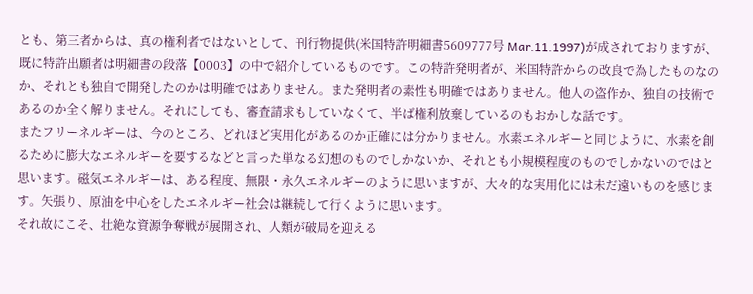とも、第三者からは、真の権利者ではないとして、刊行物提供(米国特許明細書5609777号 Mar.11.1997)が成されておりますが、既に特許出願者は明細書の段落【0003】の中で紹介しているものです。この特許発明者が、米国特許からの改良で為したものなのか、それとも独自で開発したのかは明確ではありません。また発明者の素性も明確ではありません。他人の盗作か、独自の技術であるのか全く解りません。それにしても、審査請求もしていなくて、半ば権利放棄しているのもおかしな話です。
またフリーネルギーは、今のところ、どれほど実用化があるのか正確には分かりません。水素エネルギーと同じように、水素を創るために膨大なエネルギーを要するなどと言った単なる幻想のものでしかないか、それとも小規模程度のものでしかないのではと思います。磁気エネルギーは、ある程度、無限・永久エネルギーのように思いますが、大々的な実用化には未だ遠いものを感じます。矢張り、原油を中心をしたエネルギー社会は継続して行くように思います。
それ故にこそ、壮絶な資源争奪戦が展開され、人類が破局を迎える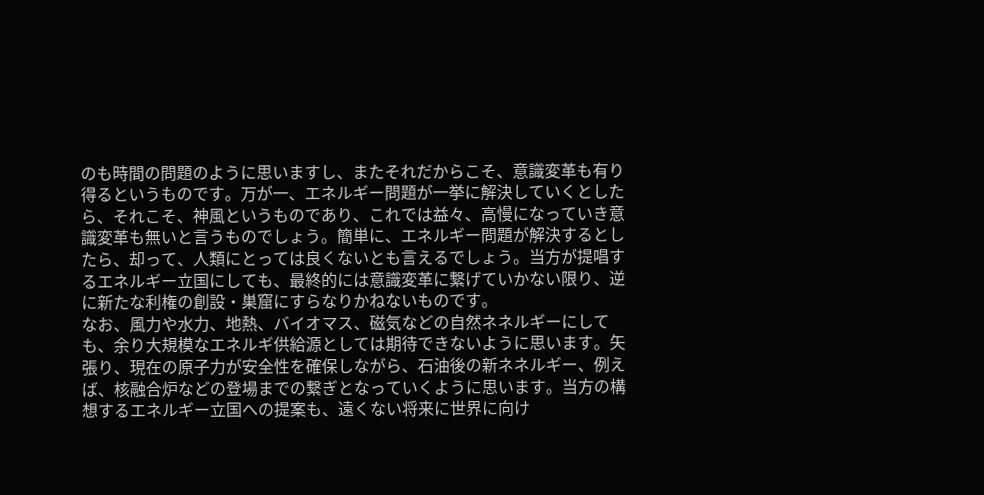のも時間の問題のように思いますし、またそれだからこそ、意識変革も有り得るというものです。万が一、エネルギー問題が一挙に解決していくとしたら、それこそ、神風というものであり、これでは益々、高慢になっていき意識変革も無いと言うものでしょう。簡単に、エネルギー問題が解決するとしたら、却って、人類にとっては良くないとも言えるでしょう。当方が提唱するエネルギー立国にしても、最終的には意識変革に繋げていかない限り、逆に新たな利権の創設・巣窟にすらなりかねないものです。
なお、風力や水力、地熱、バイオマス、磁気などの自然ネネルギーにしても、余り大規模なエネルギ供給源としては期待できないように思います。矢張り、現在の原子力が安全性を確保しながら、石油後の新ネネルギー、例えば、核融合炉などの登場までの繋ぎとなっていくように思います。当方の構想するエネルギー立国への提案も、遠くない将来に世界に向け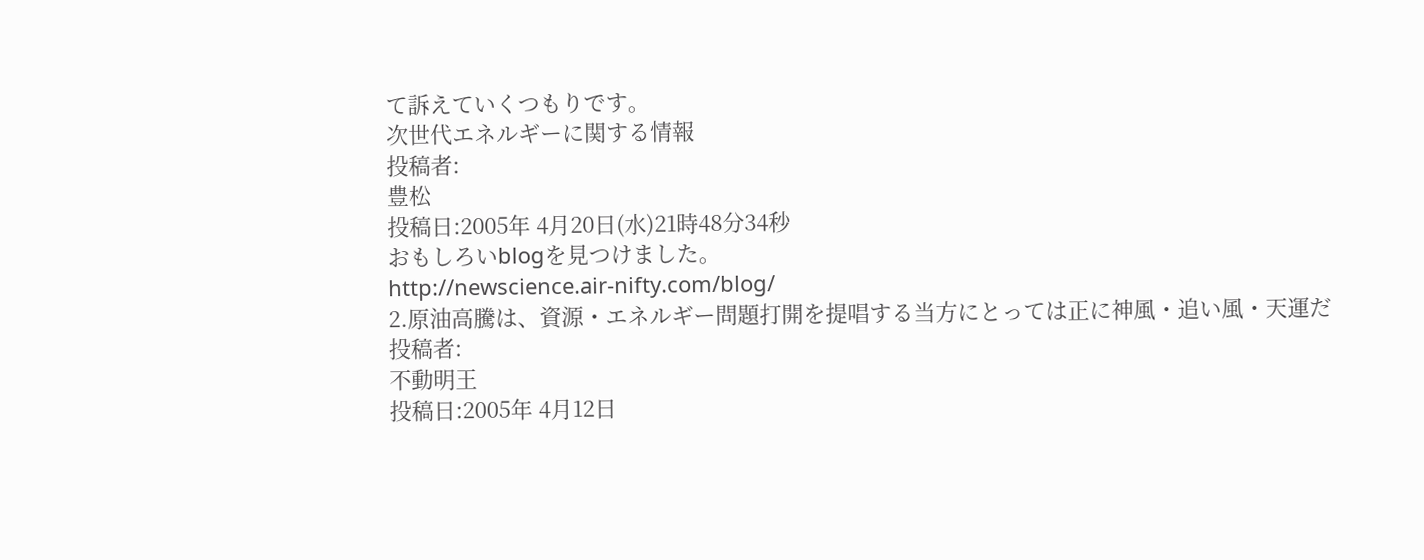て訴えていくつもりです。
次世代エネルギーに関する情報
投稿者:
豊松
投稿日:2005年 4月20日(水)21時48分34秒
おもしろいblogを見つけました。
http://newscience.air-nifty.com/blog/
2.原油高騰は、資源・エネルギー問題打開を提唱する当方にとっては正に神風・追い風・天運だ
投稿者:
不動明王
投稿日:2005年 4月12日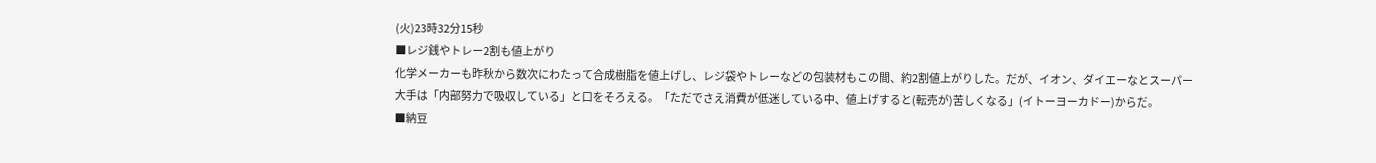(火)23時32分15秒
■レジ銭やトレー2割も値上がり
化学メーカーも昨秋から数次にわたって合成樹脂を値上げし、レジ袋やトレーなどの包装材もこの間、約2割値上がりした。だが、イオン、ダイエーなとスーパー大手は「内部努力で吸収している」と口をそろえる。「ただでさえ消費が低迷している中、値上げすると(転売が)苦しくなる」(イトーヨーカドー)からだ。
■納豆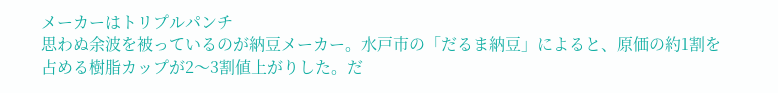メーカーはトリプルパンチ
思わぬ余波を被っているのが納豆メーカー。水戸市の「だるま納豆」によると、原価の約1割を占める樹脂カップが2〜3割値上がりした。だ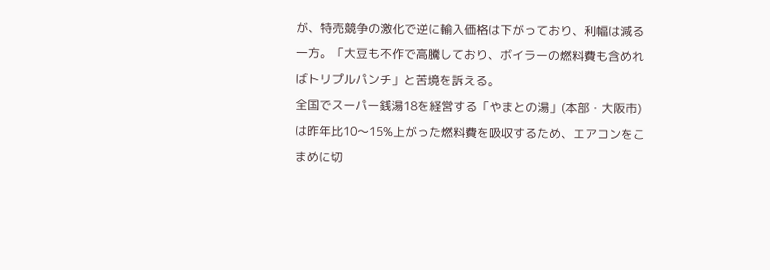が、特売競争の激化で逆に輸入価格は下がっており、利幅は減る一方。「大豆も不作で高騰しており、ボイラーの燃料費も含めればトリプルパンチ」と苦境を訴える。
全国でスーパー銭湯18を経営する「やまとの湯」(本部・大阪市)は昨年比10〜15%上がった燃料費を吸収するため、エアコンをこまめに切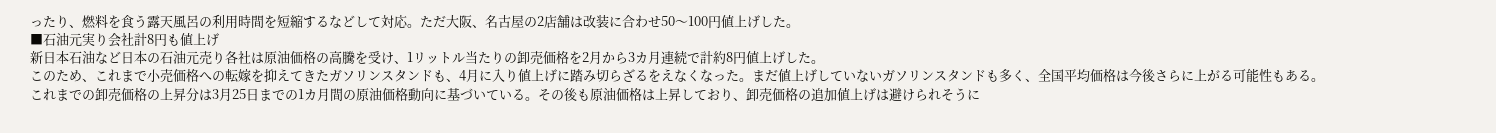ったり、燃料を食う露天風呂の利用時間を短縮するなどして対応。ただ大阪、名古屋の2店舗は改装に合わせ50〜100円値上げした。
■石油元実り会社計8円も値上げ
新日本石油など日本の石油元売り各社は原油価格の高騰を受け、1リットル当たりの卸売価格を2月から3カ月連続で計約8円値上げした。
このため、これまで小売価格への転嫁を抑えてきたガソリンスタンドも、4月に入り値上げに踏み切らざるをえなくなった。まだ値上げしていないガソリンスタンドも多く、全国平均価格は今後さらに上がる可能性もある。
これまでの卸売価格の上昇分は3月25日までの1カ月間の原油価格動向に基づいている。その後も原油価格は上昇しており、卸売価格の追加値上げは避けられそうに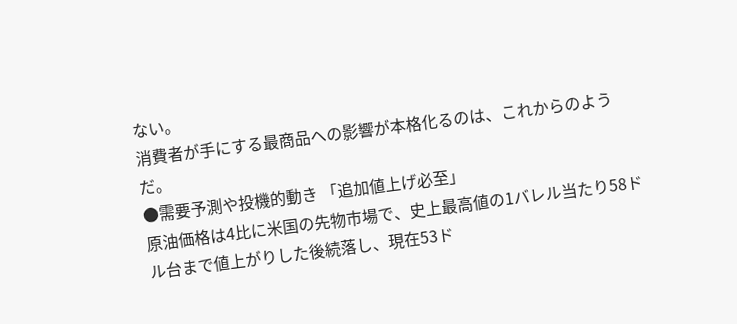ない。
消費者が手にする最商品への影響が本格化るのは、これからのようだ。
●需要予測や投機的動き 「追加値上げ必至」
原油価格は4比に米国の先物市場で、史上最高値の1バレル当たり58ドル台まで値上がりした後続落し、現在53ド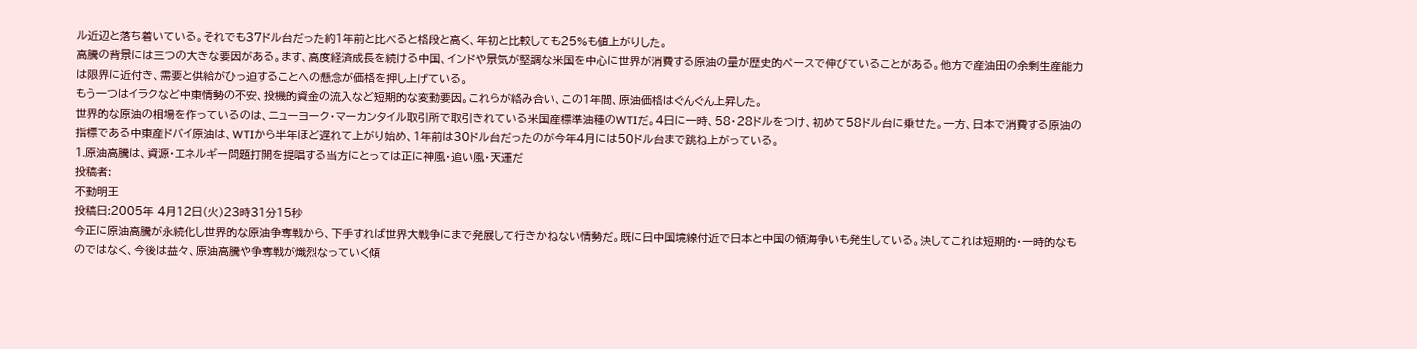ル近辺と落ち着いている。それでも37ドル台だった約1年前と比べると格段と高く、年初と比較しても25%も値上がりした。
高騰の背景には三つの大きな要因がある。ます、高度経済成長を続ける中国、インドや景気が堅調な米国を中心に世界が消費する原油の量が歴史的ペースで伸びていることがある。他方で産油田の余剰生産能力は限界に近付き、需要と供給がひっ迫することへの懸念が価格を押し上げている。
もう一つはイラクなど中東情勢の不安、投機的資金の流入など短期的な変動要因。これらが絡み合い、この1年間、原油価格はぐんぐん上昇した。
世界的な原油の相場を作っているのは、ニューヨーク・マーカンタイル取引所で取引きれている米国産標準油種のWTIだ。4日に一時、58・28ドルをつけ、初めて58ドル台に乗せた。一方、日本で消費する原油の指標である中東産ドバイ原油は、WTIから半年ほど遅れて上がり始め、1年前は30ドル台だったのが今年4月には50ドル台まで跳ね上がっている。
1.原油高騰は、資源・エネルギー問題打開を提唱する当方にとっては正に神風・追い風・天運だ
投稿者:
不動明王
投稿日:2005年 4月12日(火)23時31分15秒
今正に原油高騰が永続化し世界的な原油争奪戦から、下手すれば世界大戦争にまで発展して行きかねない情勢だ。既に日中国境線付近で日本と中国の領海争いも発生している。決してこれは短期的・一時的なものではなく、今後は益々、原油高騰や争奪戦が熾烈なっていく傾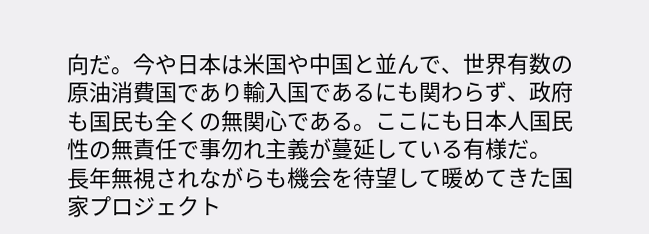向だ。今や日本は米国や中国と並んで、世界有数の原油消費国であり輸入国であるにも関わらず、政府も国民も全くの無関心である。ここにも日本人国民性の無責任で事勿れ主義が蔓延している有様だ。
長年無視されながらも機会を待望して暖めてきた国家プロジェクト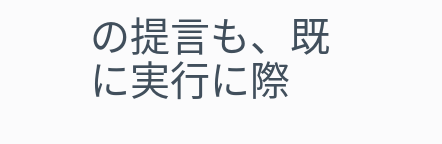の提言も、既に実行に際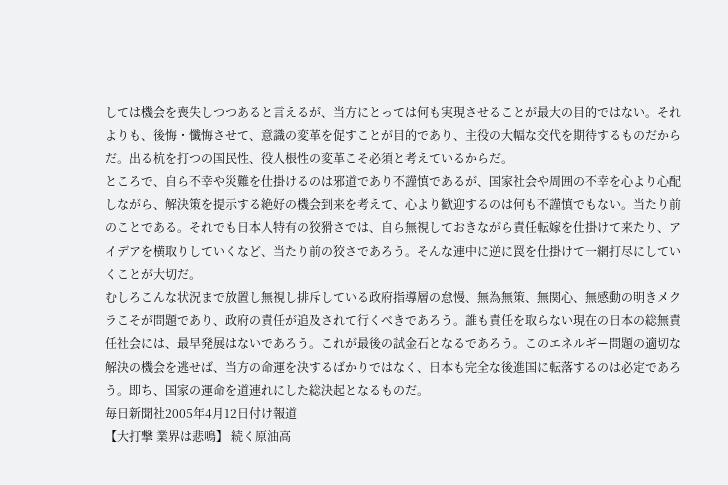しては機会を喪失しつつあると言えるが、当方にとっては何も実現させることが最大の目的ではない。それよりも、後悔・懺悔させて、意識の変革を促すことが目的であり、主役の大幅な交代を期待するものだからだ。出る杭を打つの国民性、役人根性の変革こそ必須と考えているからだ。
ところで、自ら不幸や災難を仕掛けるのは邪道であり不謹慎であるが、国家社会や周囲の不幸を心より心配しながら、解決策を提示する絶好の機会到来を考えて、心より歓迎するのは何も不謹慎でもない。当たり前のことである。それでも日本人特有の狡猾さでは、自ら無視しておきながら責任転嫁を仕掛けて来たり、アイデアを横取りしていくなど、当たり前の狡さであろう。そんな連中に逆に罠を仕掛けて一網打尽にしていくことが大切だ。
むしろこんな状況まで放置し無視し排斥している政府指導層の怠慢、無為無策、無関心、無感動の明きメクラこそが問題であり、政府の責任が追及されて行くべきであろう。誰も責任を取らない現在の日本の総無責任社会には、最早発展はないであろう。これが最後の試金石となるであろう。このエネルギー問題の適切な解決の機会を逃せば、当方の命運を決するばかりではなく、日本も完全な後進国に転落するのは必定であろう。即ち、国家の運命を道連れにした総決起となるものだ。
毎日新聞社2005年4月12日付け報道
【大打撃 業界は悲鳴】 続く原油高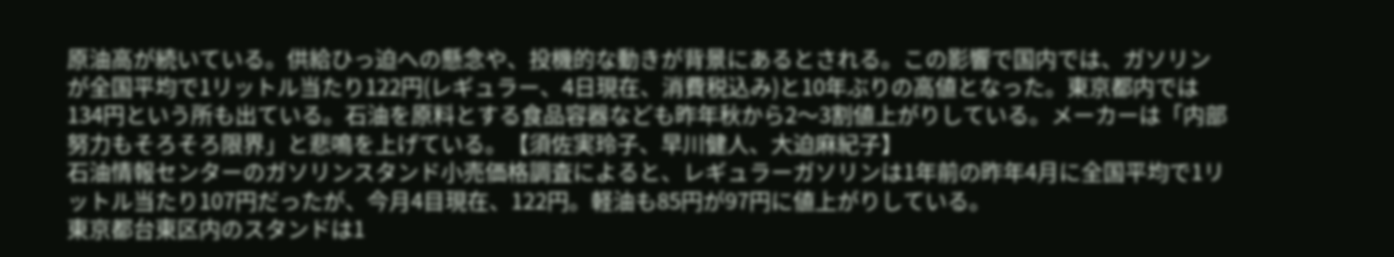原油高が続いている。供給ひっ迫への懸念や、投機的な動きが背景にあるとされる。この影響で国内では、ガソリンが全国平均で1リットル当たり122円(レギュラー、4日現在、消費税込み)と10年ぶりの高値となった。東京都内では134円という所も出ている。石油を原料とする食品容器なども昨年秋から2〜3割値上がりしている。メーカーは「内部努力もそろそろ限界」と悲鳴を上げている。【須佐実玲子、早川健人、大迫麻紀子】
石油情報センターのガソリンスタンド小売価格調査によると、レギュラーガソリンは1年前の昨年4月に全国平均で1リットル当たり107円だったが、今月4目現在、122円。軽油も85円が97円に値上がりしている。
東京都台東区内のスタンドは1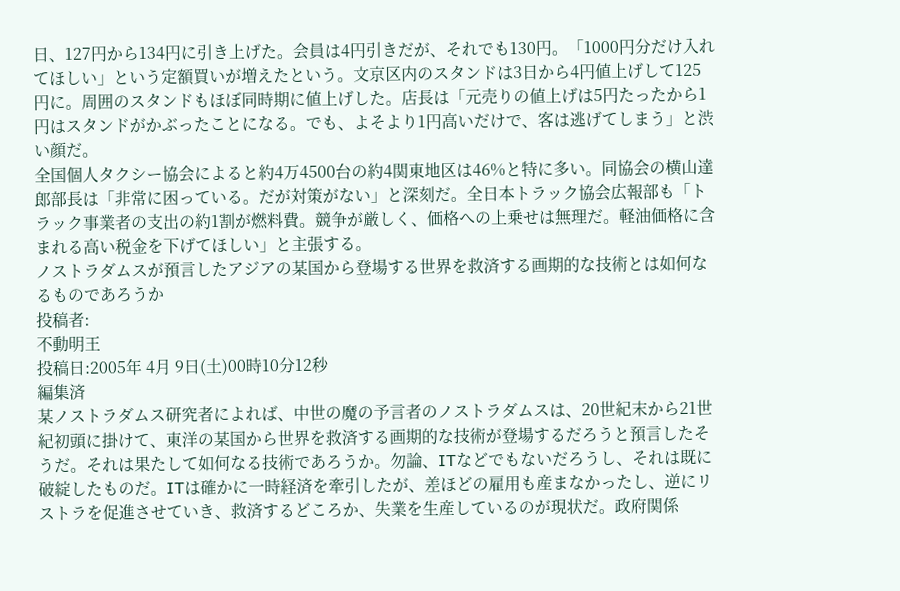日、127円から134円に引き上げた。会員は4円引きだが、それでも130円。「1000円分だけ入れてほしい」という定額買いが増えたという。文京区内のスタンドは3日から4円値上げして125円に。周囲のスタンドもほぼ同時期に値上げした。店長は「元売りの値上げは5円たったから1円はスタンドがかぶったことになる。でも、よそより1円高いだけで、客は逃げてしまう」と渋い顔だ。
全国個人タクシー協会によると約4万4500台の約4関東地区は46%と特に多い。同協会の横山達郎部長は「非常に困っている。だが対策がない」と深刻だ。全日本トラック協会広報部も「トラック事業者の支出の約1割が燃料費。競争が厳しく、価格への上乗せは無理だ。軽油価格に含まれる高い税金を下げてほしい」と主張する。
ノストラダムスが預言したアジアの某国から登場する世界を救済する画期的な技術とは如何なるものであろうか
投稿者:
不動明王
投稿日:2005年 4月 9日(土)00時10分12秒
編集済
某ノストラダムス研究者によれば、中世の魔の予言者のノストラダムスは、20世紀末から21世紀初頭に掛けて、東洋の某国から世界を救済する画期的な技術が登場するだろうと預言したそうだ。それは果たして如何なる技術であろうか。勿論、ITなどでもないだろうし、それは既に破綻したものだ。ITは確かに一時経済を牽引したが、差ほどの雇用も産まなかったし、逆にリストラを促進させていき、救済するどころか、失業を生産しているのが現状だ。政府関係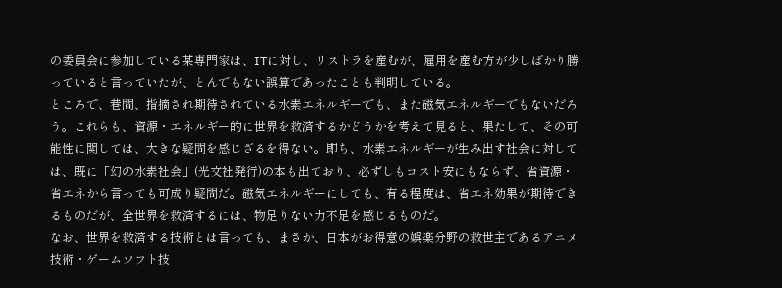の委員会に参加している某専門家は、ITに対し、リストラを産むが、雇用を産む方が少しばかり勝っていると言っていたが、とんでもない誤算であったことも判明している。
ところで、巷間、指摘され期待されている水素エネルギーでも、また磁気エネルギーでもないだろう。これらも、資源・エネルギー的に世界を救済するかどうかを考えて見ると、果たして、その可能性に関しては、大きな疑問を感じざるを得ない。即ち、水素エネルギーが生み出す社会に対しては、既に「幻の水素社会」(光文社発行)の本も出ており、必ずしもコスト安にもならず、省資源・省エネから言っても可成り疑問だ。磁気エネルギーにしても、有る程度は、省エネ効果が期待できるものだが、全世界を救済するには、物足りない力不足を感じるものだ。
なお、世界を救済する技術とは言っても、まさか、日本がお得意の娯楽分野の救世主であるアニメ技術・ゲームソフト技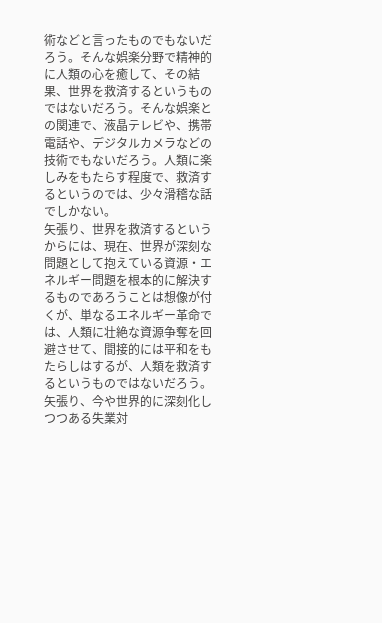術などと言ったものでもないだろう。そんな娯楽分野で精神的に人類の心を癒して、その結果、世界を救済するというものではないだろう。そんな娯楽との関連で、液晶テレビや、携帯電話や、デジタルカメラなどの技術でもないだろう。人類に楽しみをもたらす程度で、救済するというのでは、少々滑稽な話でしかない。
矢張り、世界を救済するというからには、現在、世界が深刻な問題として抱えている資源・エネルギー問題を根本的に解決するものであろうことは想像が付くが、単なるエネルギー革命では、人類に壮絶な資源争奪を回避させて、間接的には平和をもたらしはするが、人類を救済するというものではないだろう。矢張り、今や世界的に深刻化しつつある失業対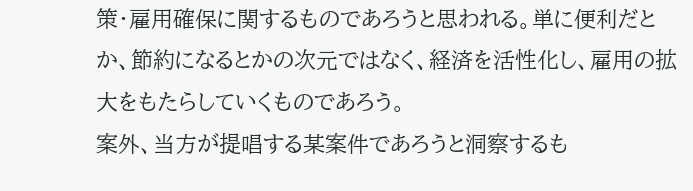策・雇用確保に関するものであろうと思われる。単に便利だとか、節約になるとかの次元ではなく、経済を活性化し、雇用の拡大をもたらしていくものであろう。
案外、当方が提唱する某案件であろうと洞察するも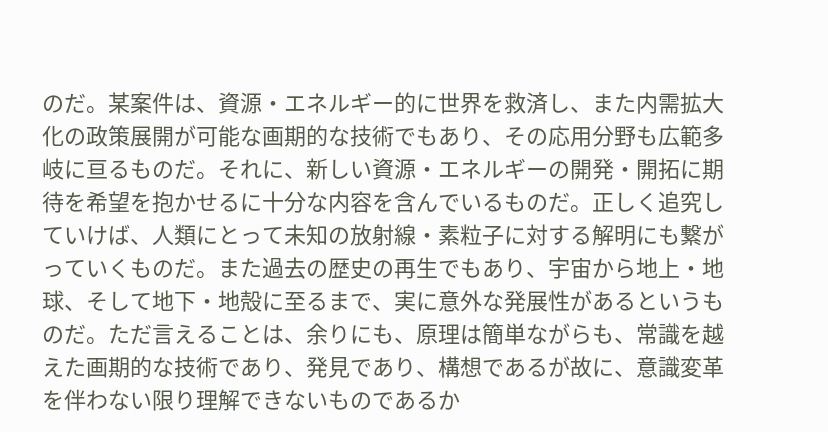のだ。某案件は、資源・エネルギー的に世界を救済し、また内需拡大化の政策展開が可能な画期的な技術でもあり、その応用分野も広範多岐に亘るものだ。それに、新しい資源・エネルギーの開発・開拓に期待を希望を抱かせるに十分な内容を含んでいるものだ。正しく追究していけば、人類にとって未知の放射線・素粒子に対する解明にも繋がっていくものだ。また過去の歴史の再生でもあり、宇宙から地上・地球、そして地下・地殻に至るまで、実に意外な発展性があるというものだ。ただ言えることは、余りにも、原理は簡単ながらも、常識を越えた画期的な技術であり、発見であり、構想であるが故に、意識変革を伴わない限り理解できないものであるか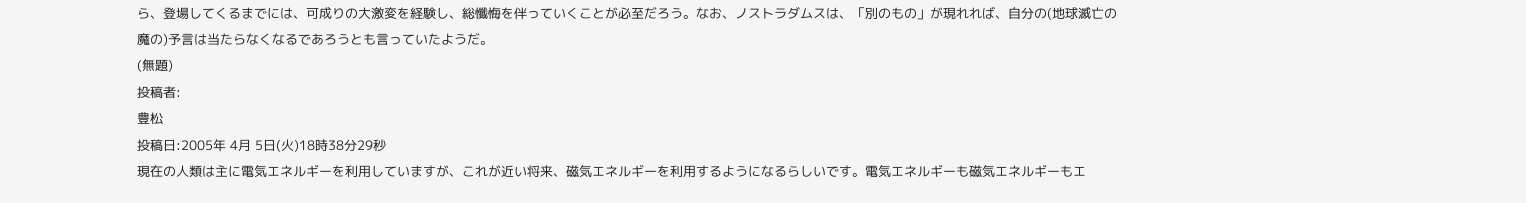ら、登場してくるまでには、可成りの大激変を経験し、総懺悔を伴っていくことが必至だろう。なお、ノストラダムスは、「別のもの」が現れれば、自分の(地球滅亡の魔の)予言は当たらなくなるであろうとも言っていたようだ。
(無題)
投稿者:
豊松
投稿日:2005年 4月 5日(火)18時38分29秒
現在の人類は主に電気エネルギーを利用していますが、これが近い将来、磁気エネルギーを利用するようになるらしいです。電気エネルギーも磁気エネルギーもエ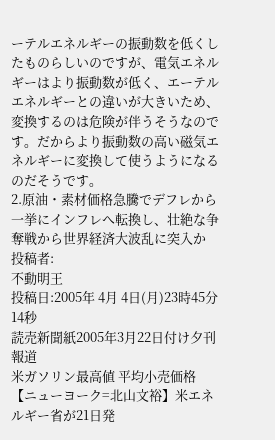ーテルエネルギーの振動数を低くしたものらしいのですが、電気エネルギーはより振動数が低く、エーテルエネルギーとの違いが大きいため、変換するのは危険が伴うそうなのです。だからより振動数の高い磁気エネルギーに変換して使うようになるのだそうです。
2.原油・素材価格急騰でデフレから一挙にインフレへ転換し、壮絶な争奪戦から世界経済大波乱に突入か
投稿者:
不動明王
投稿日:2005年 4月 4日(月)23時45分14秒
読売新聞紙2005年3月22日付け夕刊報道
米ガソリン最高値 平均小売価格
【ニューヨーク=北山文裕】米エネルギー省が21日発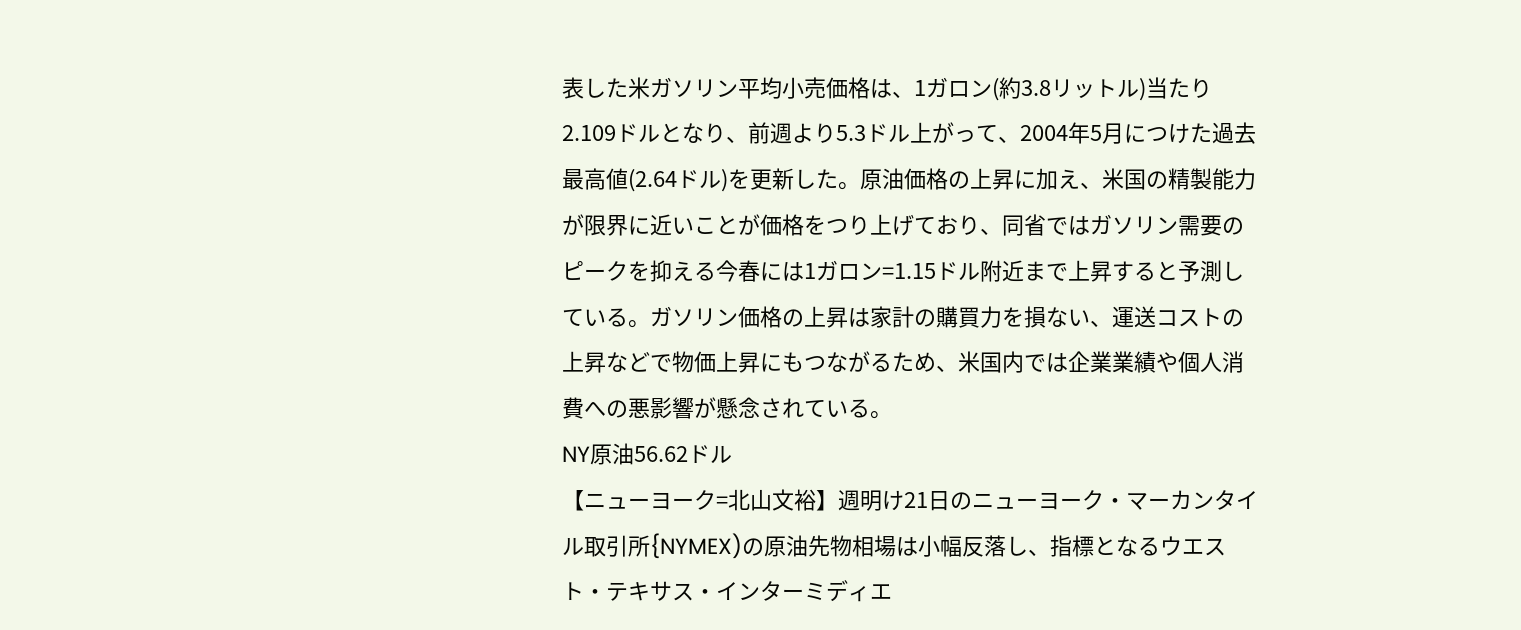表した米ガソリン平均小売価格は、1ガロン(約3.8リットル)当たり2.109ドルとなり、前週より5.3ドル上がって、2004年5月につけた過去最高値(2.64ドル)を更新した。原油価格の上昇に加え、米国の精製能力が限界に近いことが価格をつり上げており、同省ではガソリン需要のピークを抑える今春には1ガロン=1.15ドル附近まで上昇すると予測している。ガソリン価格の上昇は家計の購買力を損ない、運送コストの上昇などで物価上昇にもつながるため、米国内では企業業績や個人消費への悪影響が懸念されている。
NY原油56.62ドル
【ニューヨーク=北山文裕】週明け21日のニューヨーク・マーカンタイル取引所{NYMEX)の原油先物相場は小幅反落し、指標となるウエスト・テキサス・インターミディエ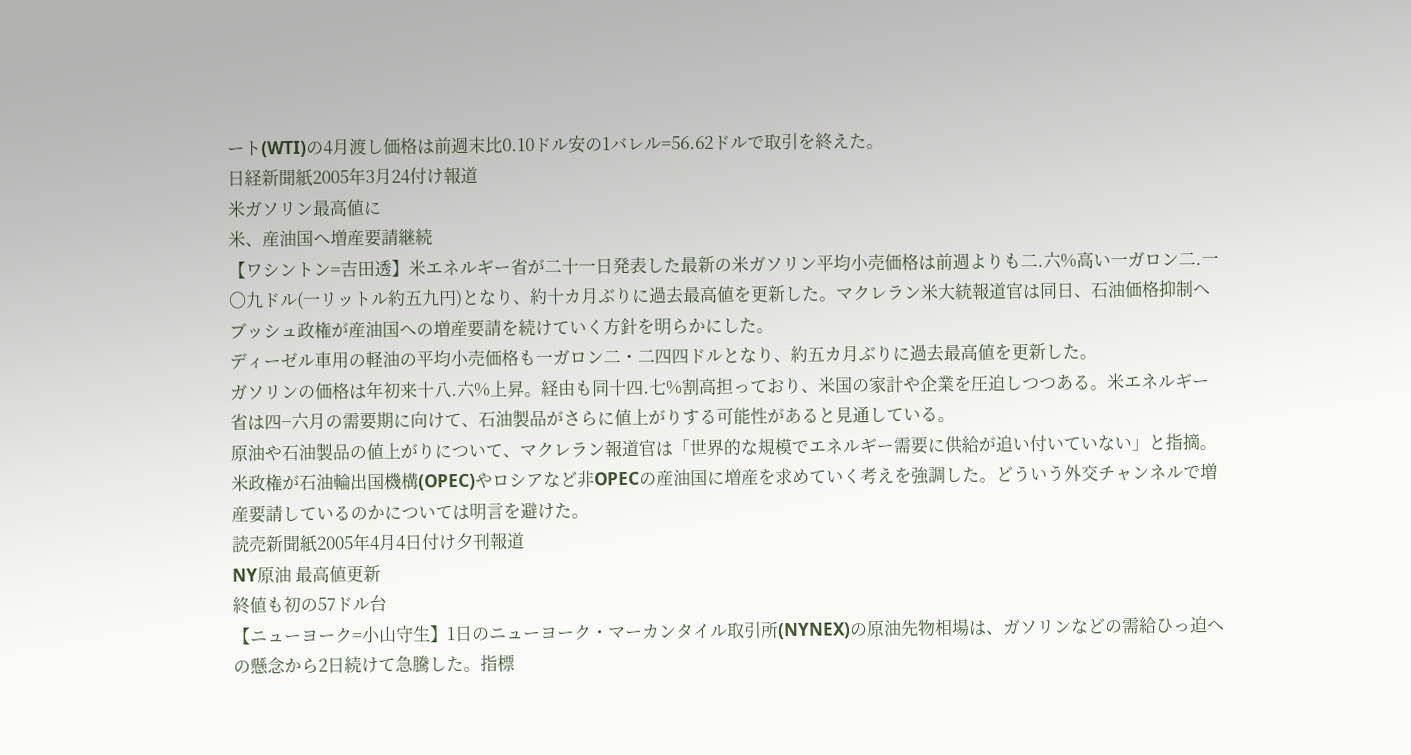ート(WTI)の4月渡し価格は前週末比0.10ドル安の1バレル=56.62ドルで取引を終えた。
日経新聞紙2005年3月24付け報道
米ガソリン最高値に
米、産油国へ増産要請継続
【ワシントン=吉田透】米エネルギー省が二十一日発表した最新の米ガソリン平均小売価格は前週よりも二.六%高い一ガロン二.一〇九ドル(一リットル約五九円)となり、約十カ月ぶりに過去最高値を更新した。マクレラン米大統報道官は同日、石油価格抑制へブッシュ政権が産油国への増産要請を続けていく方針を明らかにした。
ディーゼル車用の軽油の平均小売価格も一ガロン二・二四四ドルとなり、約五カ月ぶりに過去最高値を更新した。
ガソリンの価格は年初来十八.六%上昇。経由も同十四.七%割高担っており、米国の家計や企業を圧迫しつつある。米エネルギー省は四−六月の需要期に向けて、石油製品がさらに値上がりする可能性があると見通している。
原油や石油製品の値上がりについて、マクレラン報道官は「世界的な規模でエネルギー需要に供給が追い付いていない」と指摘。米政権が石油輪出国機構(OPEC)やロシアなど非OPECの産油国に増産を求めていく考えを強調した。どういう外交チャンネルで増産要請しているのかについては明言を避けた。
読売新聞紙2005年4月4日付け夕刊報道
NY原油 最高値更新
終値も初の57ドル台
【ニューヨーク=小山守生】1日のニューヨーク・マーカンタイル取引所(NYNEX)の原油先物相場は、ガソリンなどの需給ひっ迫への懸念から2日続けて急騰した。指標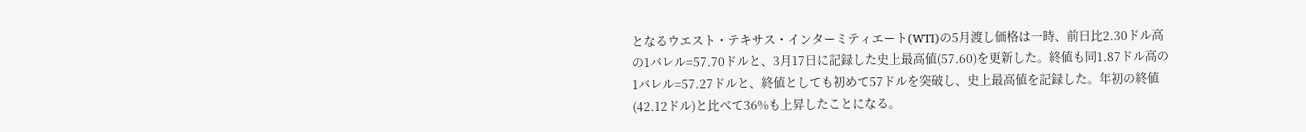となるウエスト・テキサス・インターミティエート(WTI)の5月渡し価格は一時、前日比2.30ドル高の1バレル=57.70ドルと、3月17日に記録した史上最高値(57.60)を更新した。終値も同1.87ドル高の1バレル=57.27ドルと、終値としても初めて57ドルを突破し、史上最高値を記録した。年初の終値(42.12ドル)と比べて36%も上昇したことになる。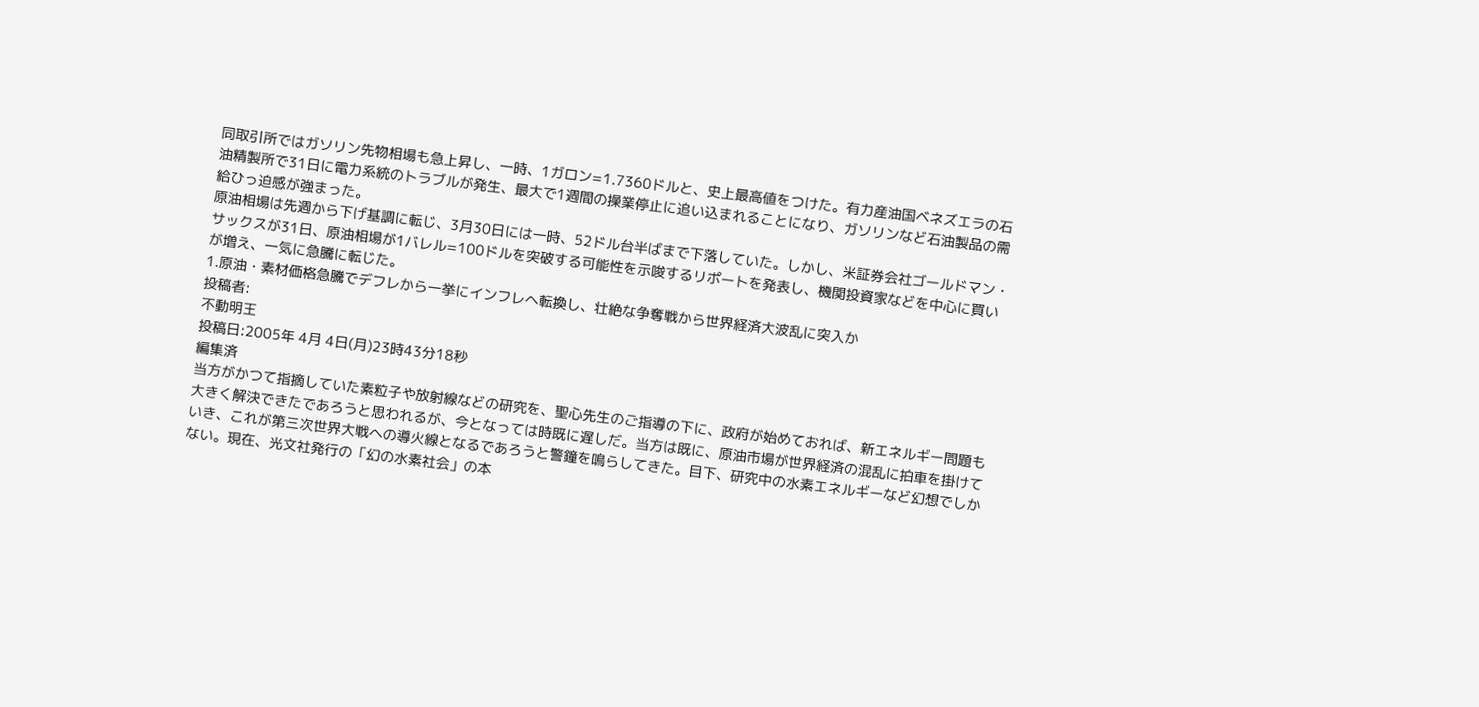同取引所ではガソリン先物相場も急上昇し、一時、1ガロン=1.7360ドルと、史上最高値をつけた。有力産油国ベネズエラの石油精製所で31日に電力系統のトラブルが発生、最大で1週間の操業停止に追い込まれることになり、ガソリンなど石油製品の需給ひっ迫感が強まった。
原油相場は先週から下げ基調に転じ、3月30日には一時、52ドル台半ばまで下落していた。しかし、米証券会社ゴールドマン・サックスが31日、原油相場が1バレル=100ドルを突破する可能性を示唆するリポートを発表し、機関投資家などを中心に買いが増え、一気に急騰に転じた。
1.原油・素材価格急騰でデフレから一挙にインフレへ転換し、壮絶な争奪戦から世界経済大波乱に突入か
投稿者:
不動明王
投稿日:2005年 4月 4日(月)23時43分18秒
編集済
当方がかつて指摘していた素粒子や放射線などの研究を、聖心先生のご指導の下に、政府が始めておれば、新エネルギー問題も大きく解決できたであろうと思われるが、今となっては時既に遅しだ。当方は既に、原油市場が世界経済の混乱に拍車を掛けていき、これが第三次世界大戦への導火線となるであろうと警鐘を鳴らしてきた。目下、研究中の水素エネルギーなど幻想でしかない。現在、光文社発行の「幻の水素社会」の本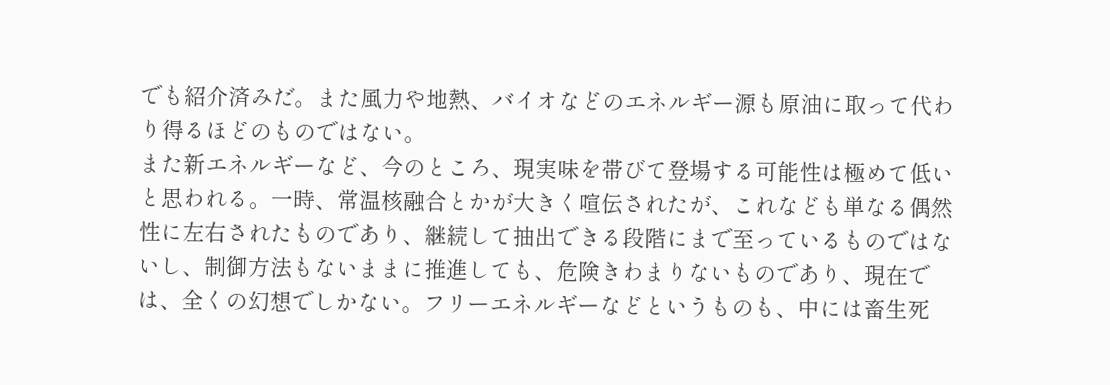でも紹介済みだ。また風力や地熱、バイオなどのエネルギー源も原油に取って代わり得るほどのものではない。
また新エネルギーなど、今のところ、現実味を帯びて登場する可能性は極めて低いと思われる。一時、常温核融合とかが大きく喧伝されたが、これなども単なる偶然性に左右されたものであり、継続して抽出できる段階にまで至っているものではないし、制御方法もないままに推進しても、危険きわまりないものであり、現在では、全くの幻想でしかない。フリーエネルギーなどというものも、中には畜生死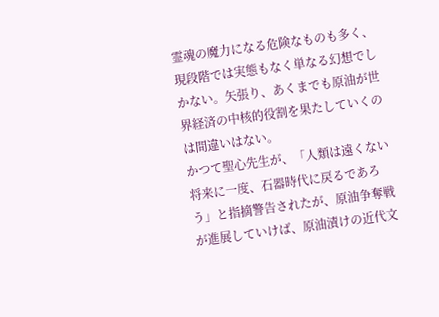霊魂の魔力になる危険なものも多く、現段階では実態もなく単なる幻想でしかない。矢張り、あくまでも原油が世界経済の中核的役割を果たしていくのは間違いはない。
かつて聖心先生が、「人類は遠くない将来に一度、石器時代に戻るであろう」と指摘警告されたが、原油争奪戦が進展していけば、原油漬けの近代文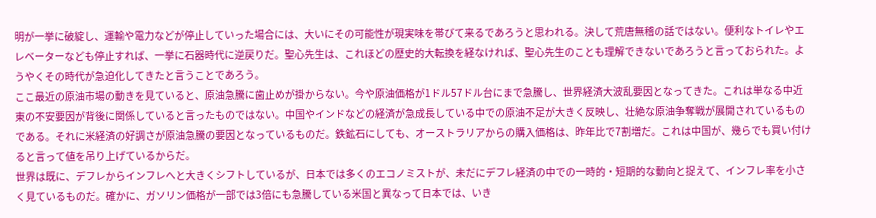明が一挙に破綻し、運輸や電力などが停止していった場合には、大いにその可能性が現実味を帯びて来るであろうと思われる。決して荒唐無稽の話ではない。便利なトイレやエレベーターなども停止すれば、一挙に石器時代に逆戻りだ。聖心先生は、これほどの歴史的大転換を経なければ、聖心先生のことも理解できないであろうと言っておられた。ようやくその時代が急迫化してきたと言うことであろう。
ここ最近の原油市場の動きを見ていると、原油急騰に歯止めが掛からない。今や原油価格が1ドル57ドル台にまで急騰し、世界経済大波乱要因となってきた。これは単なる中近東の不安要因が背後に関係していると言ったものではない。中国やインドなどの経済が急成長している中での原油不足が大きく反映し、壮絶な原油争奪戦が展開されているものである。それに米経済の好調さが原油急騰の要因となっているものだ。鉄鉱石にしても、オーストラリアからの購入価格は、昨年比で7割増だ。これは中国が、幾らでも買い付けると言って値を吊り上げているからだ。
世界は既に、デフレからインフレへと大きくシフトしているが、日本では多くのエコノミストが、未だにデフレ経済の中での一時的・短期的な動向と捉えて、インフレ率を小さく見ているものだ。確かに、ガソリン価格が一部では3倍にも急騰している米国と異なって日本では、いき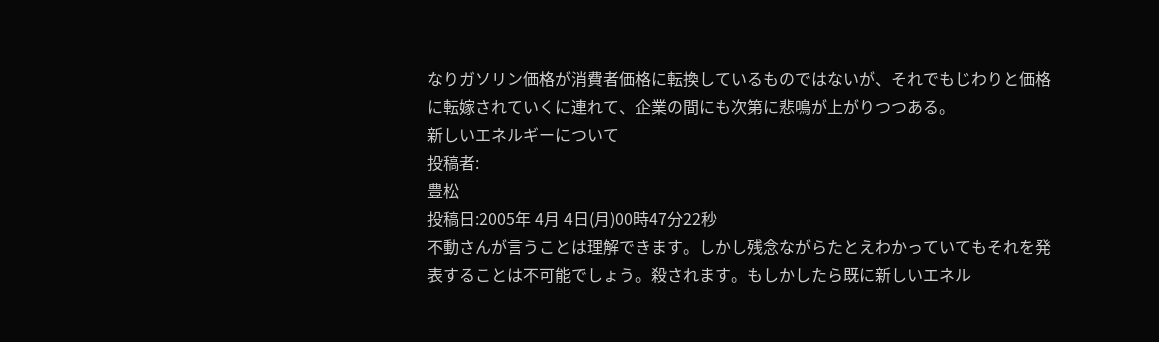なりガソリン価格が消費者価格に転換しているものではないが、それでもじわりと価格に転嫁されていくに連れて、企業の間にも次第に悲鳴が上がりつつある。
新しいエネルギーについて
投稿者:
豊松
投稿日:2005年 4月 4日(月)00時47分22秒
不動さんが言うことは理解できます。しかし残念ながらたとえわかっていてもそれを発表することは不可能でしょう。殺されます。もしかしたら既に新しいエネル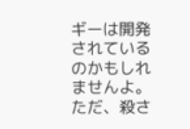ギーは開発されているのかもしれませんよ。ただ、殺さ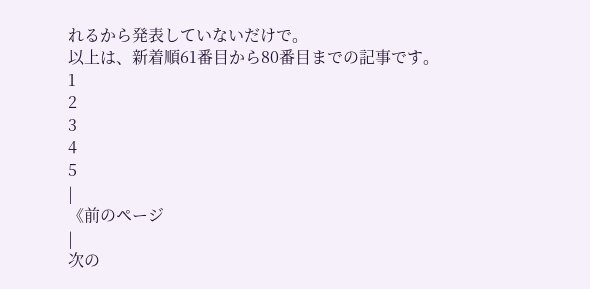れるから発表していないだけで。
以上は、新着順61番目から80番目までの記事です。
1
2
3
4
5
|
《前のページ
|
次の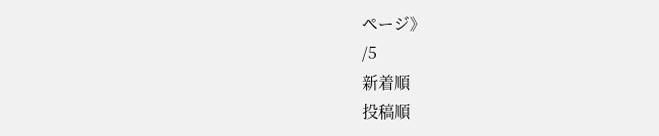ページ》
/5
新着順
投稿順